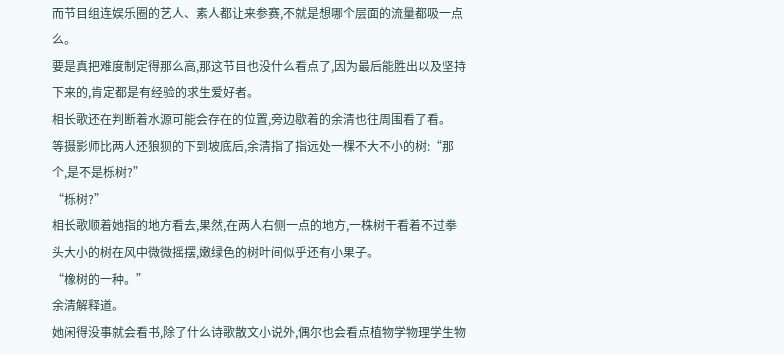而节目组连娱乐圈的艺人、素人都让来参赛,不就是想哪个层面的流量都吸一点么。
要是真把难度制定得那么高,那这节目也没什么看点了,因为最后能胜出以及坚持下来的,肯定都是有经验的求生爱好者。
相长歌还在判断着水源可能会存在的位置,旁边歇着的余清也往周围看了看。
等摄影师比两人还狼狈的下到坡底后,余清指了指远处一棵不大不小的树:“那个,是不是栎树?”
“栎树?”
相长歌顺着她指的地方看去,果然,在两人右侧一点的地方,一株树干看着不过拳头大小的树在风中微微摇摆,嫩绿色的树叶间似乎还有小果子。
“橡树的一种。”
余清解释道。
她闲得没事就会看书,除了什么诗歌散文小说外,偶尔也会看点植物学物理学生物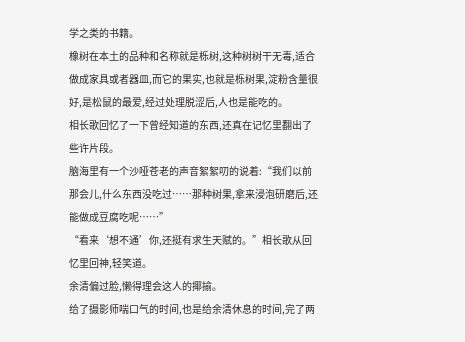学之类的书籍。
橡树在本土的品种和名称就是栎树,这种树树干无毒,适合做成家具或者器皿,而它的果实,也就是栎树果,淀粉含量很好,是松鼠的最爱,经过处理脱涩后,人也是能吃的。
相长歌回忆了一下曾经知道的东西,还真在记忆里翻出了些许片段。
脑海里有一个沙哑苍老的声音絮絮叨的说着:“我们以前那会儿,什么东西没吃过……那种树果,拿来浸泡研磨后,还能做成豆腐吃呢……”
“看来‘想不通’你,还挺有求生天赋的。”相长歌从回忆里回神,轻笑道。
余清偏过脸,懒得理会这人的揶揄。
给了摄影师喘口气的时间,也是给余清休息的时间,完了两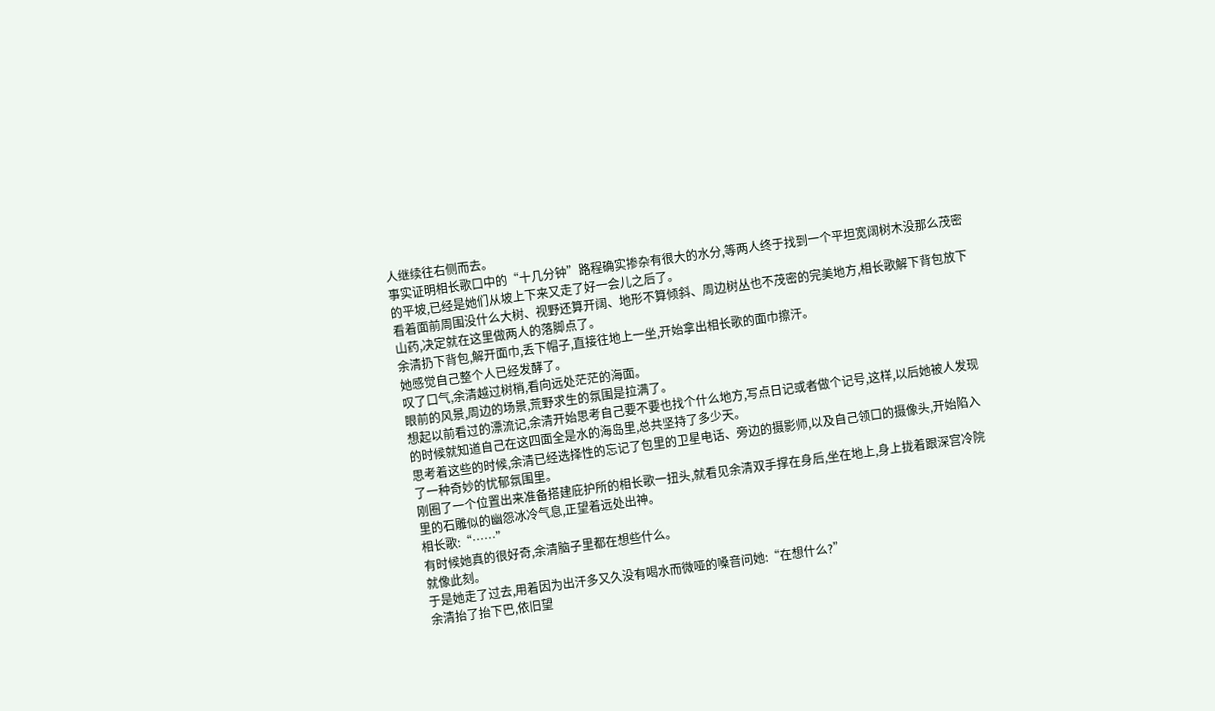人继续往右侧而去。
事实证明相长歌口中的“十几分钟”路程确实掺杂有很大的水分,等两人终于找到一个平坦宽阔树木没那么茂密的平坡,已经是她们从坡上下来又走了好一会儿之后了。
看着面前周围没什么大树、视野还算开阔、地形不算倾斜、周边树丛也不茂密的完美地方,相长歌解下背包放下山药,决定就在这里做两人的落脚点了。
余清扔下背包,解开面巾,丢下帽子,直接往地上一坐,开始拿出相长歌的面巾擦汗。
她感觉自己整个人已经发酵了。
叹了口气,余清越过树梢,看向远处茫茫的海面。
眼前的风景,周边的场景,荒野求生的氛围是拉满了。
想起以前看过的漂流记,余清开始思考自己要不要也找个什么地方,写点日记或者做个记号,这样,以后她被人发现的时候就知道自己在这四面全是水的海岛里,总共坚持了多少天。
思考着这些的时候,余清已经选择性的忘记了包里的卫星电话、旁边的摄影师,以及自己领口的摄像头,开始陷入了一种奇妙的忧郁氛围里。
刚圈了一个位置出来准备搭建庇护所的相长歌一扭头,就看见余清双手撑在身后,坐在地上,身上拢着跟深宫冷院里的石雕似的幽怨冰冷气息,正望着远处出神。
相长歌:“……”
有时候她真的很好奇,余清脑子里都在想些什么。
就像此刻。
于是她走了过去,用着因为出汗多又久没有喝水而微哑的嗓音问她:“在想什么?”
余清抬了抬下巴,依旧望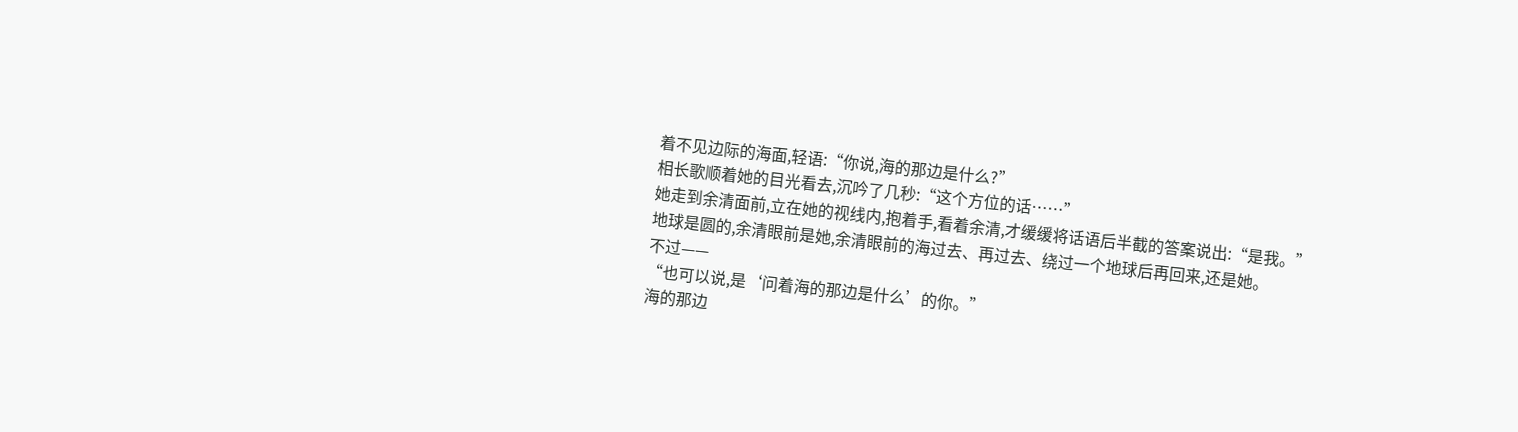着不见边际的海面,轻语:“你说,海的那边是什么?”
相长歌顺着她的目光看去,沉吟了几秒:“这个方位的话……”
她走到余清面前,立在她的视线内,抱着手,看着余清,才缓缓将话语后半截的答案说出:“是我。”
地球是圆的,余清眼前是她,余清眼前的海过去、再过去、绕过一个地球后再回来,还是她。
不过——
“也可以说,是‘问着海的那边是什么’的你。”
海的那边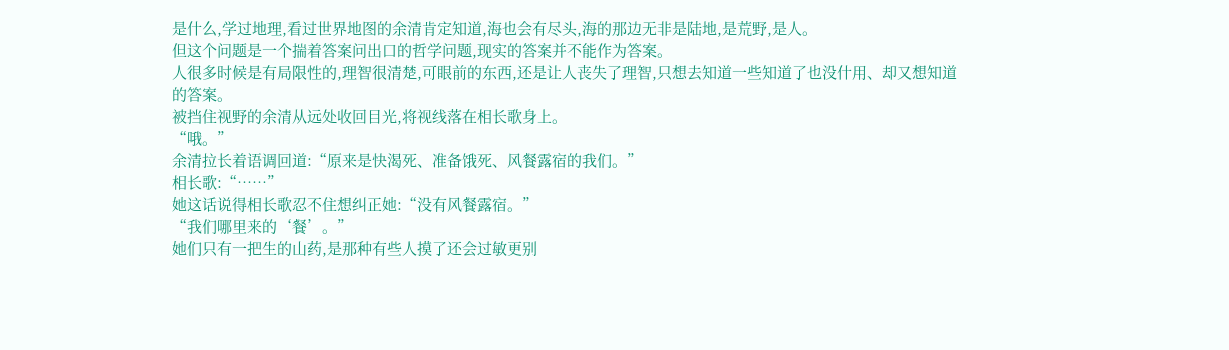是什么,学过地理,看过世界地图的余清肯定知道,海也会有尽头,海的那边无非是陆地,是荒野,是人。
但这个问题是一个揣着答案问出口的哲学问题,现实的答案并不能作为答案。
人很多时候是有局限性的,理智很清楚,可眼前的东西,还是让人丧失了理智,只想去知道一些知道了也没什用、却又想知道的答案。
被挡住视野的余清从远处收回目光,将视线落在相长歌身上。
“哦。”
余清拉长着语调回道:“原来是快渴死、准备饿死、风餐露宿的我们。”
相长歌:“……”
她这话说得相长歌忍不住想纠正她:“没有风餐露宿。”
“我们哪里来的‘餐’。”
她们只有一把生的山药,是那种有些人摸了还会过敏更别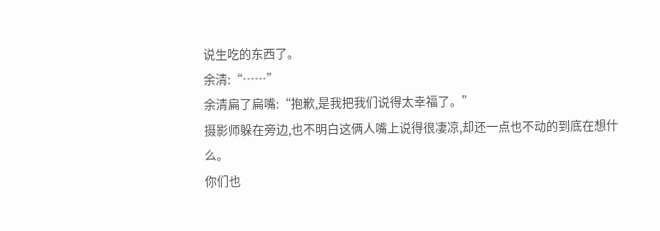说生吃的东西了。
余清:“……”
余清扁了扁嘴:“抱歉,是我把我们说得太幸福了。”
摄影师躲在旁边,也不明白这俩人嘴上说得很凄凉,却还一点也不动的到底在想什么。
你们也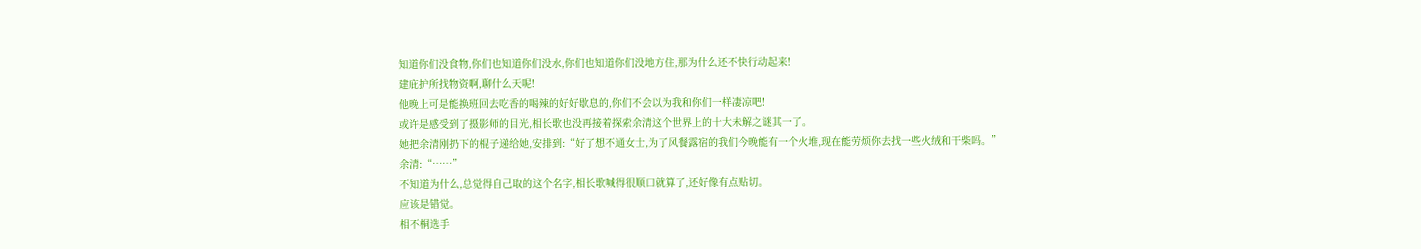知道你们没食物,你们也知道你们没水,你们也知道你们没地方住,那为什么还不快行动起来!
建庇护所找物资啊,聊什么天呢!
他晚上可是能换班回去吃香的喝辣的好好歇息的,你们不会以为我和你们一样凄凉吧!
或许是感受到了摄影师的目光,相长歌也没再接着探索余清这个世界上的十大未解之谜其一了。
她把余清刚扔下的棍子递给她,安排到:“好了想不通女士,为了风餐露宿的我们今晚能有一个火堆,现在能劳烦你去找一些火绒和干柴吗。”
余清:“……”
不知道为什么,总觉得自己取的这个名字,相长歌喊得很顺口就算了,还好像有点贴切。
应该是错觉。
相不桐选手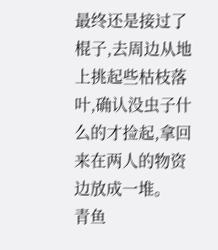最终还是接过了棍子,去周边从地上挑起些枯枝落叶,确认没虫子什么的才捡起,拿回来在两人的物资边放成一堆。
青鱼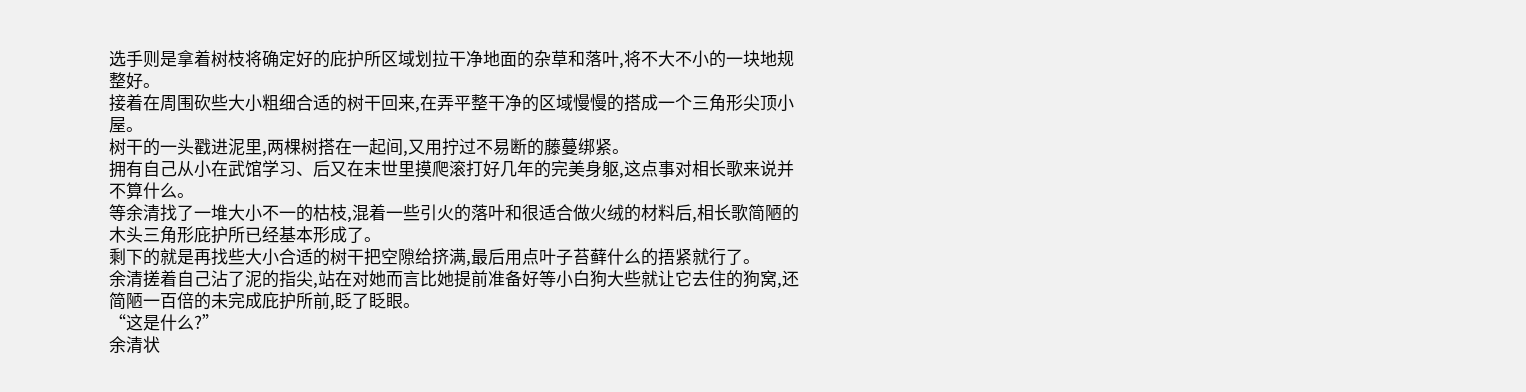选手则是拿着树枝将确定好的庇护所区域划拉干净地面的杂草和落叶,将不大不小的一块地规整好。
接着在周围砍些大小粗细合适的树干回来,在弄平整干净的区域慢慢的搭成一个三角形尖顶小屋。
树干的一头戳进泥里,两棵树搭在一起间,又用拧过不易断的藤蔓绑紧。
拥有自己从小在武馆学习、后又在末世里摸爬滚打好几年的完美身躯,这点事对相长歌来说并不算什么。
等余清找了一堆大小不一的枯枝,混着一些引火的落叶和很适合做火绒的材料后,相长歌简陋的木头三角形庇护所已经基本形成了。
剩下的就是再找些大小合适的树干把空隙给挤满,最后用点叶子苔藓什么的捂紧就行了。
余清搓着自己沾了泥的指尖,站在对她而言比她提前准备好等小白狗大些就让它去住的狗窝,还简陋一百倍的未完成庇护所前,眨了眨眼。
“这是什么?”
余清状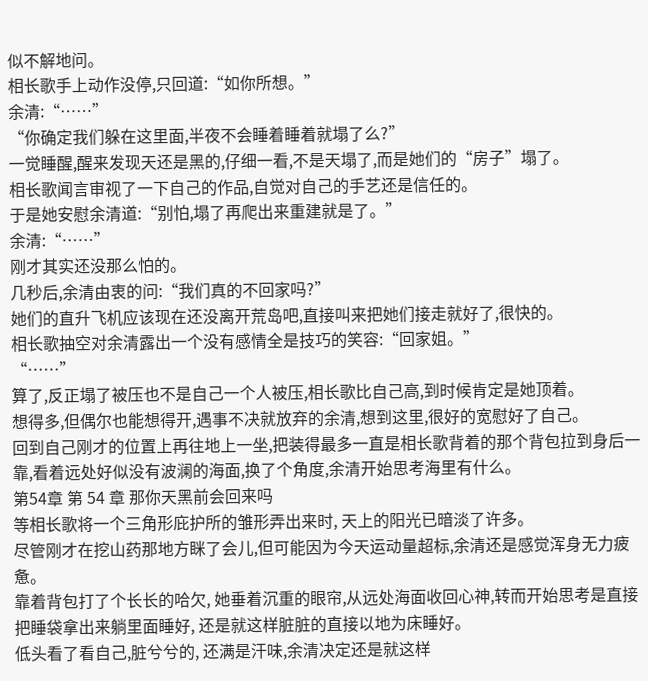似不解地问。
相长歌手上动作没停,只回道:“如你所想。”
余清:“……”
“你确定我们躲在这里面,半夜不会睡着睡着就塌了么?”
一觉睡醒,醒来发现天还是黑的,仔细一看,不是天塌了,而是她们的“房子”塌了。
相长歌闻言审视了一下自己的作品,自觉对自己的手艺还是信任的。
于是她安慰余清道:“别怕,塌了再爬出来重建就是了。”
余清:“……”
刚才其实还没那么怕的。
几秒后,余清由衷的问:“我们真的不回家吗?”
她们的直升飞机应该现在还没离开荒岛吧,直接叫来把她们接走就好了,很快的。
相长歌抽空对余清露出一个没有感情全是技巧的笑容:“回家姐。”
“……”
算了,反正塌了被压也不是自己一个人被压,相长歌比自己高,到时候肯定是她顶着。
想得多,但偶尔也能想得开,遇事不决就放弃的余清,想到这里,很好的宽慰好了自己。
回到自己刚才的位置上再往地上一坐,把装得最多一直是相长歌背着的那个背包拉到身后一靠,看着远处好似没有波澜的海面,换了个角度,余清开始思考海里有什么。
第54章 第 54 章 那你天黑前会回来吗
等相长歌将一个三角形庇护所的雏形弄出来时, 天上的阳光已暗淡了许多。
尽管刚才在挖山药那地方眯了会儿,但可能因为今天运动量超标,余清还是感觉浑身无力疲惫。
靠着背包打了个长长的哈欠, 她垂着沉重的眼帘,从远处海面收回心神,转而开始思考是直接把睡袋拿出来躺里面睡好, 还是就这样脏脏的直接以地为床睡好。
低头看了看自己,脏兮兮的, 还满是汗味,余清决定还是就这样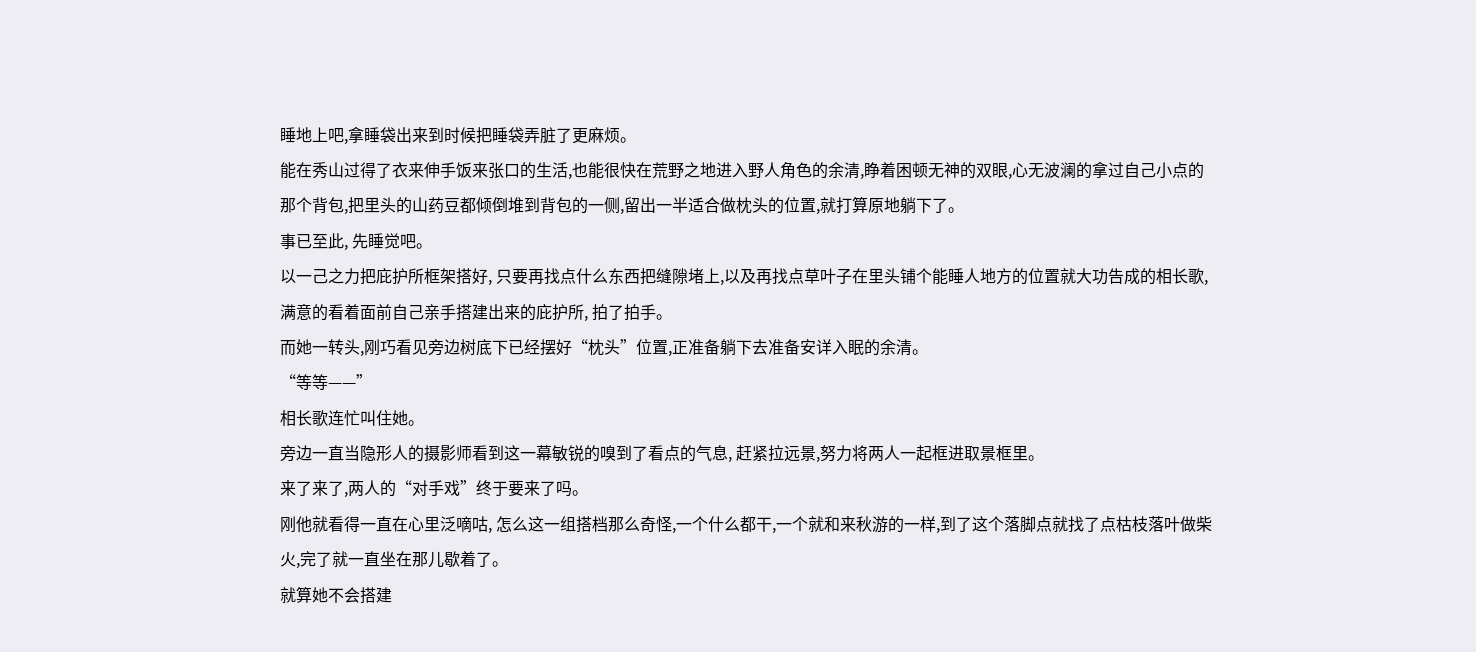睡地上吧,拿睡袋出来到时候把睡袋弄脏了更麻烦。
能在秀山过得了衣来伸手饭来张口的生活,也能很快在荒野之地进入野人角色的余清,睁着困顿无神的双眼,心无波澜的拿过自己小点的那个背包,把里头的山药豆都倾倒堆到背包的一侧,留出一半适合做枕头的位置,就打算原地躺下了。
事已至此, 先睡觉吧。
以一己之力把庇护所框架搭好, 只要再找点什么东西把缝隙堵上,以及再找点草叶子在里头铺个能睡人地方的位置就大功告成的相长歌,满意的看着面前自己亲手搭建出来的庇护所, 拍了拍手。
而她一转头,刚巧看见旁边树底下已经摆好“枕头”位置,正准备躺下去准备安详入眠的余清。
“等等——”
相长歌连忙叫住她。
旁边一直当隐形人的摄影师看到这一幕敏锐的嗅到了看点的气息, 赶紧拉远景,努力将两人一起框进取景框里。
来了来了,两人的“对手戏”终于要来了吗。
刚他就看得一直在心里泛嘀咕, 怎么这一组搭档那么奇怪,一个什么都干,一个就和来秋游的一样,到了这个落脚点就找了点枯枝落叶做柴火,完了就一直坐在那儿歇着了。
就算她不会搭建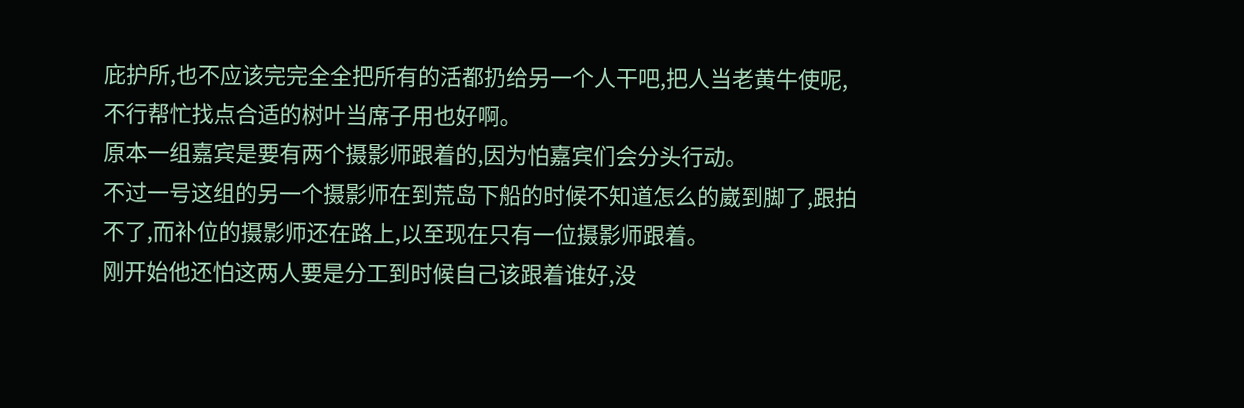庇护所,也不应该完完全全把所有的活都扔给另一个人干吧,把人当老黄牛使呢,不行帮忙找点合适的树叶当席子用也好啊。
原本一组嘉宾是要有两个摄影师跟着的,因为怕嘉宾们会分头行动。
不过一号这组的另一个摄影师在到荒岛下船的时候不知道怎么的崴到脚了,跟拍不了,而补位的摄影师还在路上,以至现在只有一位摄影师跟着。
刚开始他还怕这两人要是分工到时候自己该跟着谁好,没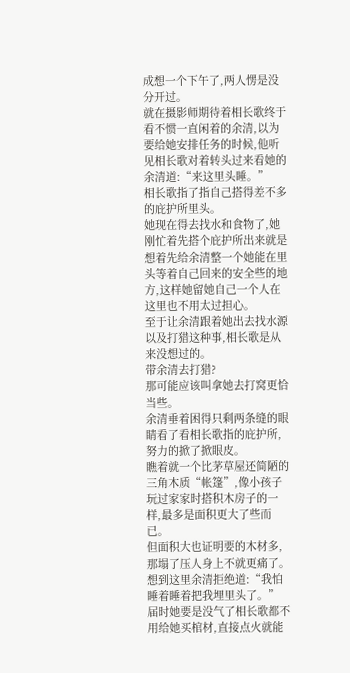成想一个下午了,两人愣是没分开过。
就在摄影师期待着相长歌终于看不惯一直闲着的余清,以为要给她安排任务的时候,他听见相长歌对着转头过来看她的余清道:“来这里头睡。”
相长歌指了指自己搭得差不多的庇护所里头。
她现在得去找水和食物了,她刚忙着先搭个庇护所出来就是想着先给余清整一个她能在里头等着自己回来的安全些的地方,这样她留她自己一个人在这里也不用太过担心。
至于让余清跟着她出去找水源以及打猎这种事,相长歌是从来没想过的。
带余清去打猎?
那可能应该叫拿她去打窝更恰当些。
余清垂着困得只剩两条缝的眼睛看了看相长歌指的庇护所,努力的掀了掀眼皮。
瞧着就一个比茅草屋还简陋的三角木质“帐篷”,像小孩子玩过家家时搭积木房子的一样,最多是面积更大了些而已。
但面积大也证明要的木材多,那塌了压人身上不就更痛了。
想到这里余清拒绝道:“我怕睡着睡着把我埋里头了。”
届时她要是没气了相长歌都不用给她买棺材,直接点火就能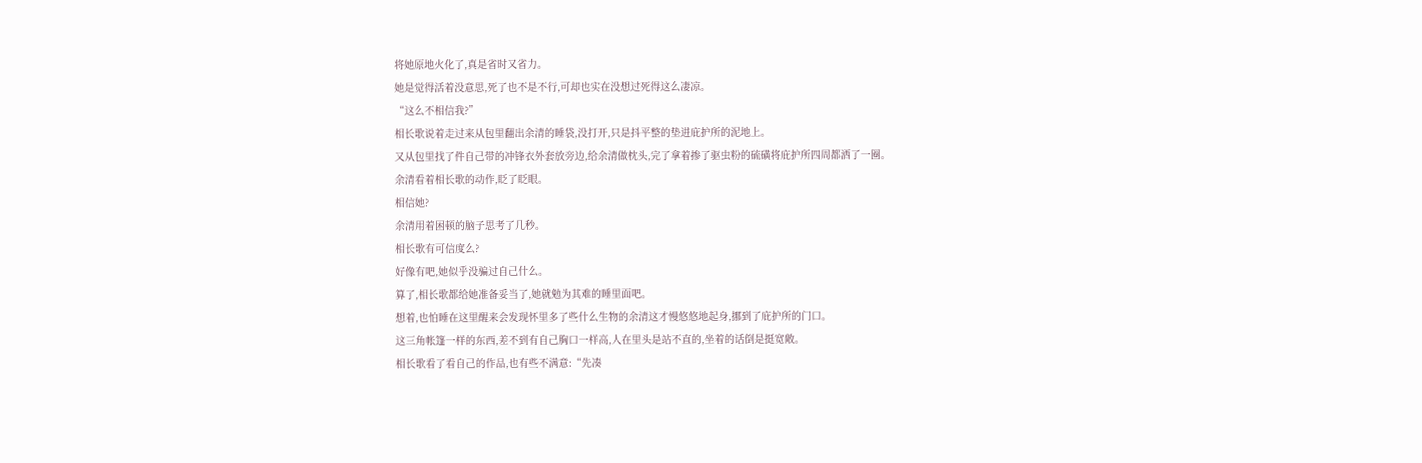将她原地火化了,真是省时又省力。
她是觉得活着没意思,死了也不是不行,可却也实在没想过死得这么凄凉。
“这么不相信我?”
相长歌说着走过来从包里翻出余清的睡袋,没打开,只是抖平整的垫进庇护所的泥地上。
又从包里找了件自己带的冲锋衣外套放旁边,给余清做枕头,完了拿着掺了驱虫粉的硫磺将庇护所四周都洒了一圈。
余清看着相长歌的动作,眨了眨眼。
相信她?
余清用着困顿的脑子思考了几秒。
相长歌有可信度么?
好像有吧,她似乎没骗过自己什么。
算了,相长歌都给她准备妥当了,她就勉为其难的睡里面吧。
想着,也怕睡在这里醒来会发现怀里多了些什么生物的余清这才慢悠悠地起身,挪到了庇护所的门口。
这三角帐篷一样的东西,差不到有自己胸口一样高,人在里头是站不直的,坐着的话倒是挺宽敞。
相长歌看了看自己的作品,也有些不满意:“先凑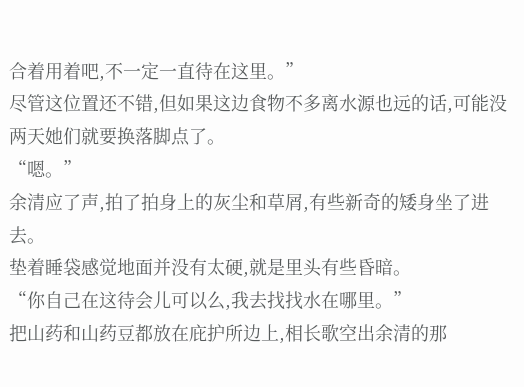合着用着吧,不一定一直待在这里。”
尽管这位置还不错,但如果这边食物不多离水源也远的话,可能没两天她们就要换落脚点了。
“嗯。”
余清应了声,拍了拍身上的灰尘和草屑,有些新奇的矮身坐了进去。
垫着睡袋感觉地面并没有太硬,就是里头有些昏暗。
“你自己在这待会儿可以么,我去找找水在哪里。”
把山药和山药豆都放在庇护所边上,相长歌空出余清的那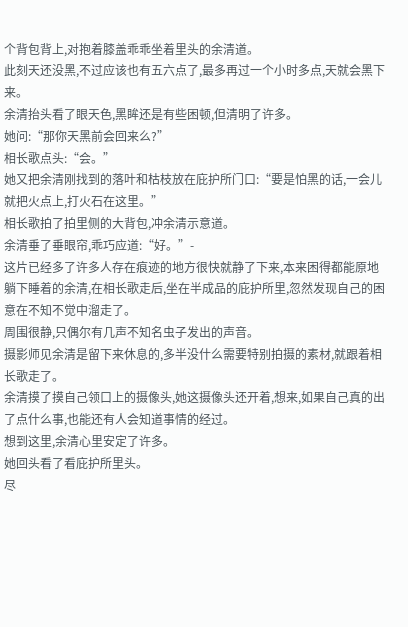个背包背上,对抱着膝盖乖乖坐着里头的余清道。
此刻天还没黑,不过应该也有五六点了,最多再过一个小时多点,天就会黑下来。
余清抬头看了眼天色,黑眸还是有些困顿,但清明了许多。
她问:“那你天黑前会回来么?”
相长歌点头:“会。”
她又把余清刚找到的落叶和枯枝放在庇护所门口:“要是怕黑的话,一会儿就把火点上,打火石在这里。”
相长歌拍了拍里侧的大背包,冲余清示意道。
余清垂了垂眼帘,乖巧应道:“好。”-
这片已经多了许多人存在痕迹的地方很快就静了下来,本来困得都能原地躺下睡着的余清,在相长歌走后,坐在半成品的庇护所里,忽然发现自己的困意在不知不觉中溜走了。
周围很静,只偶尔有几声不知名虫子发出的声音。
摄影师见余清是留下来休息的,多半没什么需要特别拍摄的素材,就跟着相长歌走了。
余清摸了摸自己领口上的摄像头,她这摄像头还开着,想来,如果自己真的出了点什么事,也能还有人会知道事情的经过。
想到这里,余清心里安定了许多。
她回头看了看庇护所里头。
尽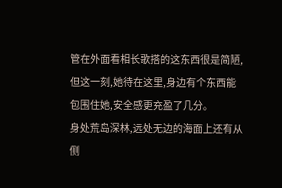管在外面看相长歌搭的这东西很是简陋,但这一刻,她待在这里,身边有个东西能包围住她,安全感更充盈了几分。
身处荒岛深林,远处无边的海面上还有从侧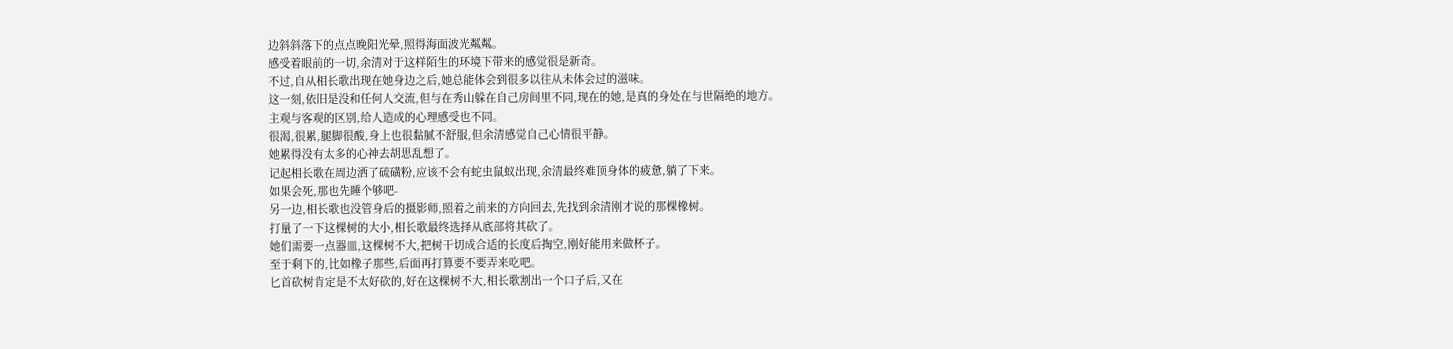边斜斜落下的点点晚阳光晕,照得海面波光粼粼。
感受着眼前的一切,余清对于这样陌生的环境下带来的感觉很是新奇。
不过,自从相长歌出现在她身边之后,她总能体会到很多以往从未体会过的滋味。
这一刻,依旧是没和任何人交流,但与在秀山躲在自己房间里不同,现在的她,是真的身处在与世隔绝的地方。
主观与客观的区别,给人造成的心理感受也不同。
很渴,很累,腿脚很酸,身上也很黏腻不舒服,但余清感觉自己心情很平静。
她累得没有太多的心神去胡思乱想了。
记起相长歌在周边洒了硫磺粉,应该不会有蛇虫鼠蚁出现,余清最终难顶身体的疲惫,躺了下来。
如果会死,那也先睡个够吧-
另一边,相长歌也没管身后的摄影师,照着之前来的方向回去,先找到余清刚才说的那棵橡树。
打量了一下这棵树的大小,相长歌最终选择从底部将其砍了。
她们需要一点器皿,这棵树不大,把树干切成合适的长度后掏空,刚好能用来做杯子。
至于剩下的,比如橡子那些,后面再打算要不要弄来吃吧。
匕首砍树肯定是不太好砍的,好在这棵树不大,相长歌割出一个口子后,又在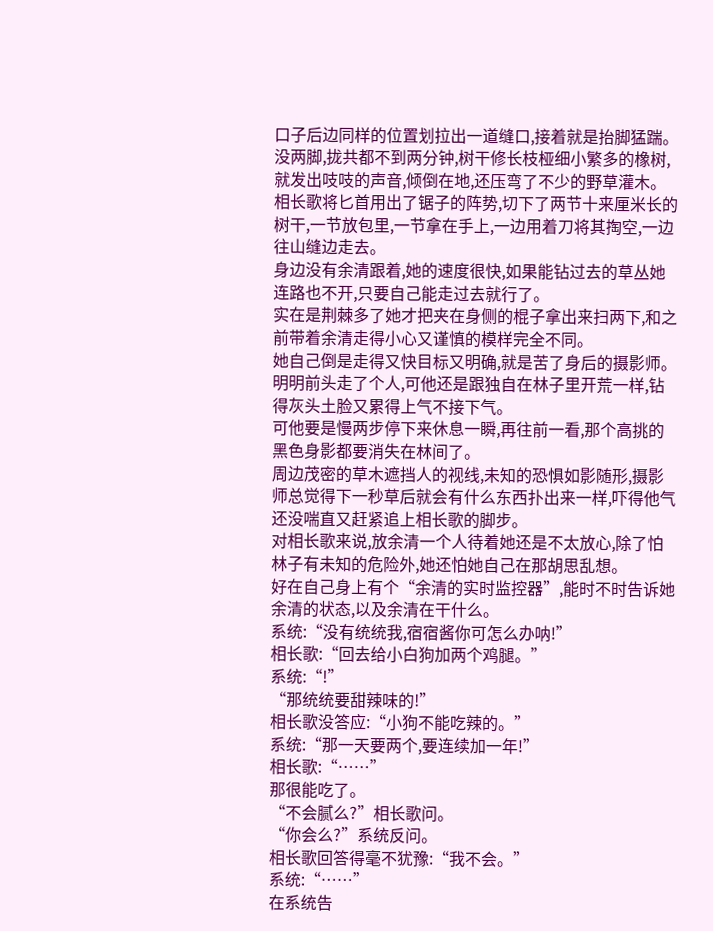口子后边同样的位置划拉出一道缝口,接着就是抬脚猛踹。
没两脚,拢共都不到两分钟,树干修长枝桠细小繁多的橡树,就发出吱吱的声音,倾倒在地,还压弯了不少的野草灌木。
相长歌将匕首用出了锯子的阵势,切下了两节十来厘米长的树干,一节放包里,一节拿在手上,一边用着刀将其掏空,一边往山缝边走去。
身边没有余清跟着,她的速度很快,如果能钻过去的草丛她连路也不开,只要自己能走过去就行了。
实在是荆棘多了她才把夹在身侧的棍子拿出来扫两下,和之前带着余清走得小心又谨慎的模样完全不同。
她自己倒是走得又快目标又明确,就是苦了身后的摄影师。
明明前头走了个人,可他还是跟独自在林子里开荒一样,钻得灰头土脸又累得上气不接下气。
可他要是慢两步停下来休息一瞬,再往前一看,那个高挑的黑色身影都要消失在林间了。
周边茂密的草木遮挡人的视线,未知的恐惧如影随形,摄影师总觉得下一秒草后就会有什么东西扑出来一样,吓得他气还没喘直又赶紧追上相长歌的脚步。
对相长歌来说,放余清一个人待着她还是不太放心,除了怕林子有未知的危险外,她还怕她自己在那胡思乱想。
好在自己身上有个“余清的实时监控器”,能时不时告诉她余清的状态,以及余清在干什么。
系统:“没有统统我,宿宿酱你可怎么办呐!”
相长歌:“回去给小白狗加两个鸡腿。”
系统:“!”
“那统统要甜辣味的!”
相长歌没答应:“小狗不能吃辣的。”
系统:“那一天要两个,要连续加一年!”
相长歌:“……”
那很能吃了。
“不会腻么?”相长歌问。
“你会么?”系统反问。
相长歌回答得毫不犹豫:“我不会。”
系统:“……”
在系统告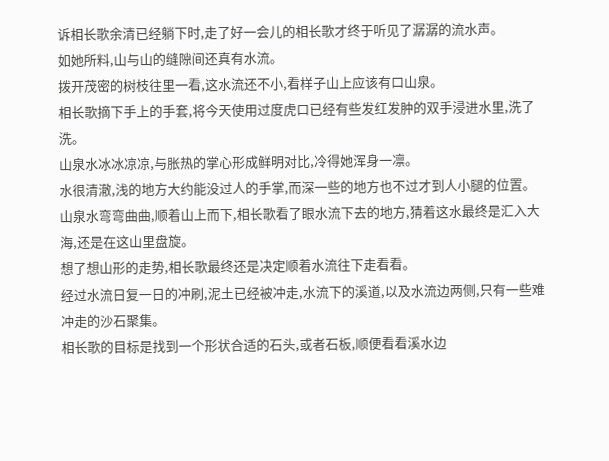诉相长歌余清已经躺下时,走了好一会儿的相长歌才终于听见了潺潺的流水声。
如她所料,山与山的缝隙间还真有水流。
拨开茂密的树枝往里一看,这水流还不小,看样子山上应该有口山泉。
相长歌摘下手上的手套,将今天使用过度虎口已经有些发红发肿的双手浸进水里,洗了洗。
山泉水冰冰凉凉,与胀热的掌心形成鲜明对比,冷得她浑身一凛。
水很清澈,浅的地方大约能没过人的手掌,而深一些的地方也不过才到人小腿的位置。
山泉水弯弯曲曲,顺着山上而下,相长歌看了眼水流下去的地方,猜着这水最终是汇入大海,还是在这山里盘旋。
想了想山形的走势,相长歌最终还是决定顺着水流往下走看看。
经过水流日复一日的冲刷,泥土已经被冲走,水流下的溪道,以及水流边两侧,只有一些难冲走的沙石聚集。
相长歌的目标是找到一个形状合适的石头,或者石板,顺便看看溪水边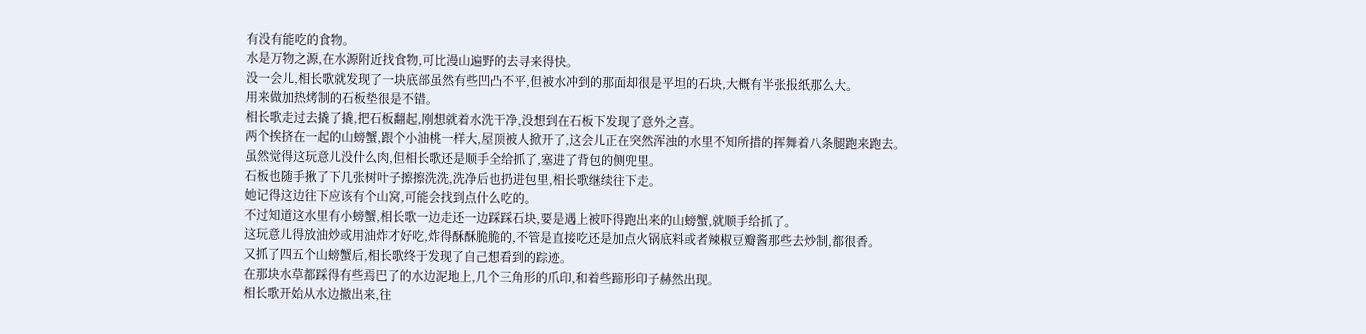有没有能吃的食物。
水是万物之源,在水源附近找食物,可比漫山遍野的去寻来得快。
没一会儿,相长歌就发现了一块底部虽然有些凹凸不平,但被水冲到的那面却很是平坦的石块,大概有半张报纸那么大。
用来做加热烤制的石板垫很是不错。
相长歌走过去撬了撬,把石板翻起,刚想就着水洗干净,没想到在石板下发现了意外之喜。
两个挨挤在一起的山螃蟹,跟个小油桃一样大,屋顶被人掀开了,这会儿正在突然浑浊的水里不知所措的挥舞着八条腿跑来跑去。
虽然觉得这玩意儿没什么肉,但相长歌还是顺手全给抓了,塞进了背包的侧兜里。
石板也随手揪了下几张树叶子擦擦洗洗,洗净后也扔进包里,相长歌继续往下走。
她记得这边往下应该有个山窝,可能会找到点什么吃的。
不过知道这水里有小螃蟹,相长歌一边走还一边踩踩石块,要是遇上被吓得跑出来的山螃蟹,就顺手给抓了。
这玩意儿得放油炒或用油炸才好吃,炸得酥酥脆脆的,不管是直接吃还是加点火锅底料或者辣椒豆瓣酱那些去炒制,都很香。
又抓了四五个山螃蟹后,相长歌终于发现了自己想看到的踪迹。
在那块水草都踩得有些焉巴了的水边泥地上,几个三角形的爪印,和着些蹄形印子赫然出现。
相长歌开始从水边撤出来,往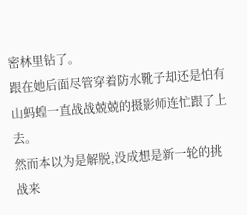密林里钻了。
跟在她后面尽管穿着防水靴子却还是怕有山蚂蝗一直战战兢兢的摄影师连忙跟了上去。
然而本以为是解脱,没成想是新一轮的挑战来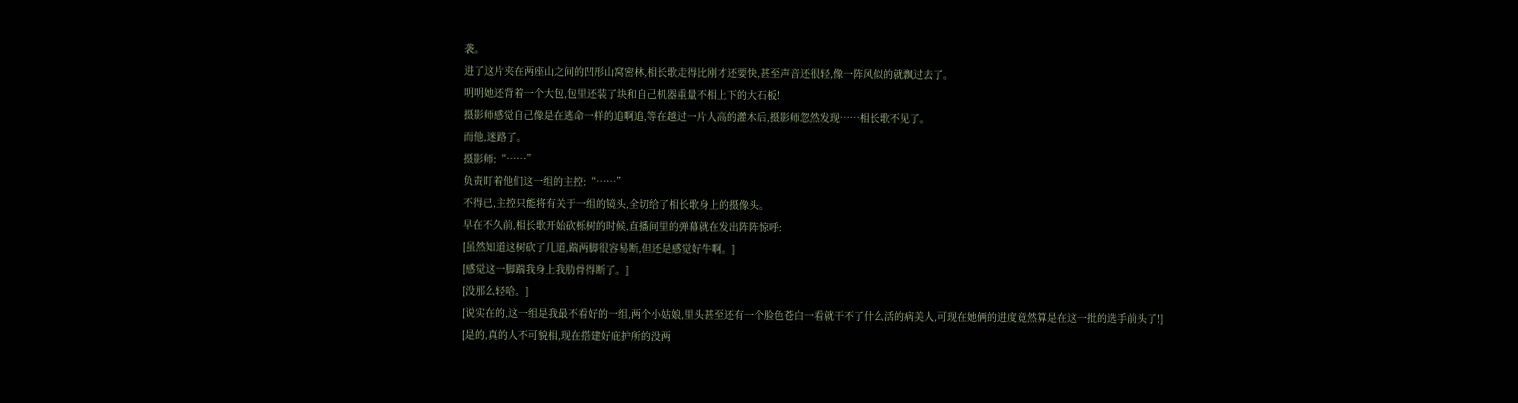袭。
进了这片夹在两座山之间的凹形山窝密林,相长歌走得比刚才还要快,甚至声音还很轻,像一阵风似的就飘过去了。
明明她还背着一个大包,包里还装了块和自己机器重量不相上下的大石板!
摄影师感觉自己像是在逃命一样的追啊追,等在越过一片人高的灌木后,摄影师忽然发现……相长歌不见了。
而他,迷路了。
摄影师:“……”
负责盯着他们这一组的主控:“……”
不得已,主控只能将有关于一组的镜头,全切给了相长歌身上的摄像头。
早在不久前,相长歌开始砍栎树的时候,直播间里的弹幕就在发出阵阵惊呼:
[虽然知道这树砍了几道,踹两脚很容易断,但还是感觉好牛啊。]
[感觉这一脚踹我身上我肋骨得断了。]
[没那么轻哈。]
[说实在的,这一组是我最不看好的一组,两个小姑娘,里头甚至还有一个脸色苍白一看就干不了什么活的病美人,可现在她俩的进度竟然算是在这一批的选手前头了!]
[是的,真的人不可貌相,现在搭建好庇护所的没两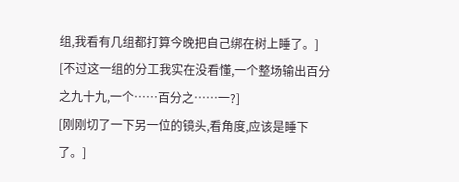组,我看有几组都打算今晚把自己绑在树上睡了。]
[不过这一组的分工我实在没看懂,一个整场输出百分之九十九,一个……百分之……一?]
[刚刚切了一下另一位的镜头,看角度,应该是睡下了。]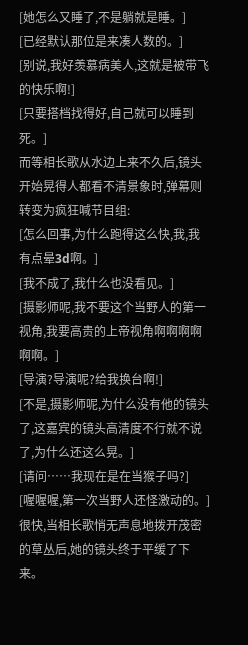[她怎么又睡了,不是躺就是睡。]
[已经默认那位是来凑人数的。]
[别说,我好羡慕病美人,这就是被带飞的快乐啊!]
[只要搭档找得好,自己就可以睡到死。]
而等相长歌从水边上来不久后,镜头开始晃得人都看不清景象时,弹幕则转变为疯狂喊节目组:
[怎么回事,为什么跑得这么快,我,我有点晕3d啊。]
[我不成了,我什么也没看见。]
[摄影师呢,我不要这个当野人的第一视角,我要高贵的上帝视角啊啊啊啊啊啊。]
[导演?导演呢?给我换台啊!]
[不是,摄影师呢,为什么没有他的镜头了,这嘉宾的镜头高清度不行就不说了,为什么还这么晃。]
[请问……我现在是在当猴子吗?]
[喔喔喔,第一次当野人还怪激动的。]
很快,当相长歌悄无声息地拨开茂密的草丛后,她的镜头终于平缓了下来。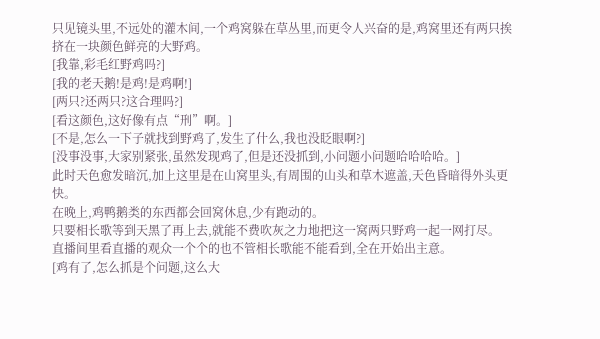只见镜头里,不远处的灌木间,一个鸡窝躲在草丛里,而更令人兴奋的是,鸡窝里还有两只挨挤在一块颜色鲜亮的大野鸡。
[我靠,彩毛红野鸡吗?]
[我的老天鹅!是鸡!是鸡啊!]
[两只?还两只?这合理吗?]
[看这颜色,这好像有点“刑”啊。]
[不是,怎么一下子就找到野鸡了,发生了什么,我也没眨眼啊?]
[没事没事,大家别紧张,虽然发现鸡了,但是还没抓到,小问题小问题哈哈哈哈。]
此时天色愈发暗沉,加上这里是在山窝里头,有周围的山头和草木遮盖,天色昏暗得外头更快。
在晚上,鸡鸭鹅类的东西都会回窝休息,少有跑动的。
只要相长歌等到天黑了再上去,就能不费吹灰之力地把这一窝两只野鸡一起一网打尽。
直播间里看直播的观众一个个的也不管相长歌能不能看到,全在开始出主意。
[鸡有了,怎么抓是个问题,这么大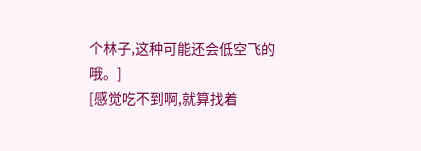个林子,这种可能还会低空飞的哦。]
[感觉吃不到啊,就算找着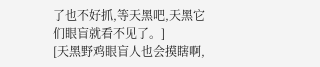了也不好抓,等天黑吧,天黑它们眼盲就看不见了。]
[天黑野鸡眼盲人也会摸瞎啊,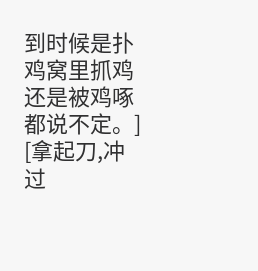到时候是扑鸡窝里抓鸡还是被鸡啄都说不定。]
[拿起刀,冲过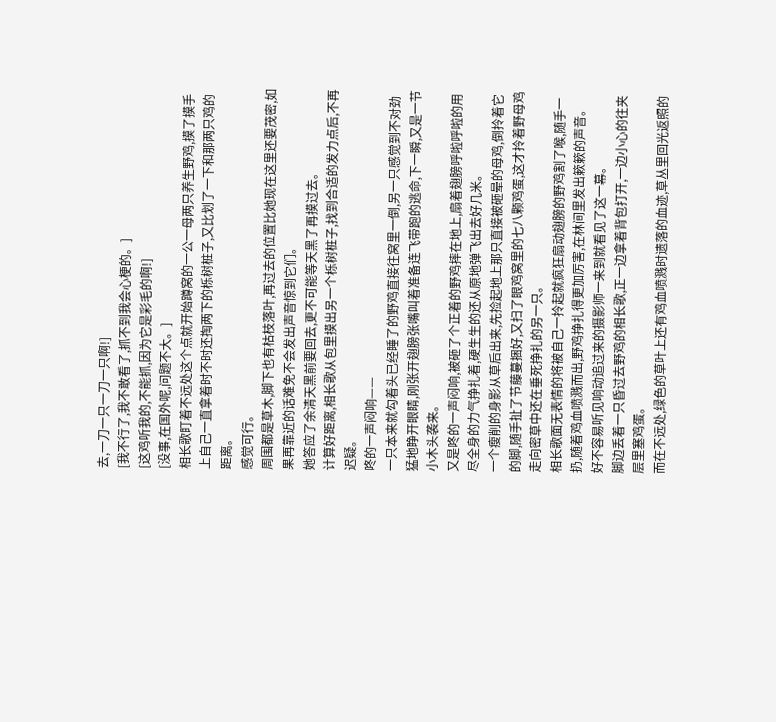去,一刀一只一刀一只啊!]
[我不行了,我不敢看了,抓不到我会心梗的。]
[这鸡听我的,不能抓,因为它是彩毛的啊!]
[没事,在国外呢,问题不大。]
相长歌盯着不远处这个点就开始蹲窝的一公一母两只养生野鸡,摸了摸手上自己一直拿着时不时还掏两下的栎树桩子,又比划了一下和那两只鸡的距离。
感觉可行。
周围都是草木,脚下也有枯枝落叶,再过去的位置比她现在这里还要茂密,如果再靠近的话难免不会发出声音惊到它们。
她答应了余清天黑前要回去,更不可能等天黑了再摸过去。
计算好距离,相长歌从包里摸出另一个栎树桩子,找到合适的发力点后,不再迟疑。
咚的一声闷响——
一只本来就勾着头已经睡了的野鸡直接往窝里一倒,另一只感觉到不对劲猛地睁开眼睛,刚张开翅膀张嘴叫着准备连飞带跑的逃命,下一瞬,又是一节小木头袭来。
又是咚的一声闷响,被砸了个正着的野鸡摔在地上,扇着翅膀呼啦呼啦的用尽全身的力气挣扎着,硬生生的还从原地弹飞出去好几米。
一个瘦削的身影从草后出来,先捡起地上那只直接被砸晕的母鸡,倒拎着它的脚,随手扯了节藤蔓捆好,又扫了眼鸡窝里的七八颗鸡蛋,这才拎着野母鸡走向密草中还在垂死挣扎的另一只。
相长歌面无表情的将被自己一拎起就疯狂扇动翅膀的野鸡割了喉,随手一扔,随着鸡血喷溅而出,野鸡挣扎得更加厉害,在林间里发出簌簌的声音。
好不容易听见响动追过来的摄影师一来到就看见了这一幕。
脚边丢着一只昏过去野鸡的相长歌,正一边拿着背包打开,一边小心的往夹层里塞鸡蛋。
而在不远处,绿色的草叶上还有鸡血喷溅时遗落的血迹,草丛里回光返照的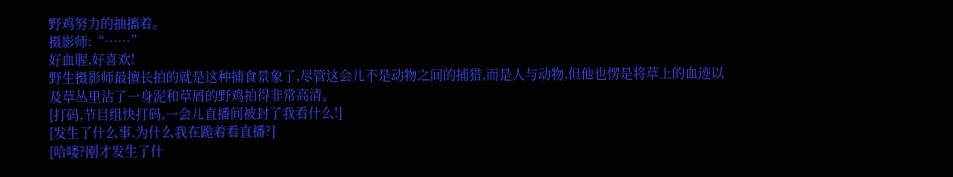野鸡努力的抽搐着。
摄影师:“……”
好血腥,好喜欢!
野生摄影师最擅长拍的就是这种捕食景象了,尽管这会儿不是动物之间的捕猎,而是人与动物,但他也愣是将草上的血迹以及草丛里沾了一身泥和草屑的野鸡拍得非常高清。
[打码,节目组快打码,一会儿直播间被封了我看什么!]
[发生了什么事,为什么我在跪着看直播?]
[哈喽?刚才发生了什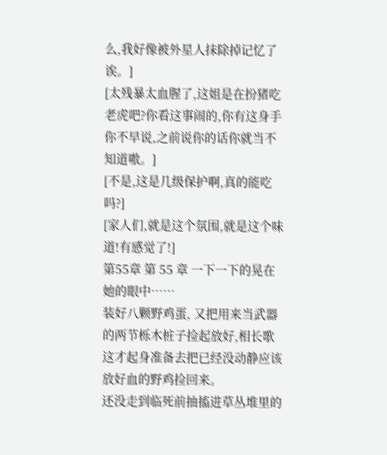么,我好像被外星人抹除掉记忆了诶。]
[太残暴太血腥了,这姐是在扮猪吃老虎吧?你看这事闹的,你有这身手你不早说,之前说你的话你就当不知道嗷。]
[不是,这是几级保护啊,真的能吃吗?]
[家人们,就是这个氛围,就是这个味道!有感觉了!]
第55章 第 55 章 一下一下的晃在她的眼中……
装好八颗野鸡蛋, 又把用来当武器的两节栎木桩子捡起放好,相长歌这才起身准备去把已经没动静应该放好血的野鸡捡回来。
还没走到临死前抽搐进草丛堆里的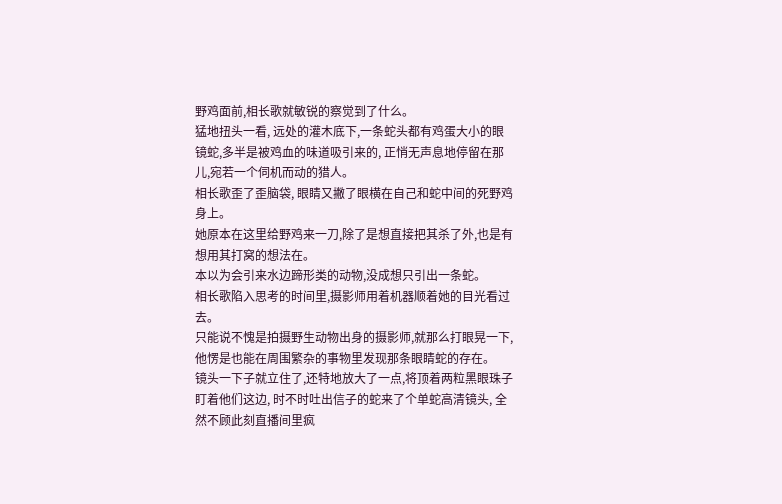野鸡面前,相长歌就敏锐的察觉到了什么。
猛地扭头一看, 远处的灌木底下,一条蛇头都有鸡蛋大小的眼镜蛇,多半是被鸡血的味道吸引来的, 正悄无声息地停留在那儿,宛若一个伺机而动的猎人。
相长歌歪了歪脑袋, 眼睛又撇了眼横在自己和蛇中间的死野鸡身上。
她原本在这里给野鸡来一刀,除了是想直接把其杀了外,也是有想用其打窝的想法在。
本以为会引来水边蹄形类的动物,没成想只引出一条蛇。
相长歌陷入思考的时间里,摄影师用着机器顺着她的目光看过去。
只能说不愧是拍摄野生动物出身的摄影师,就那么打眼晃一下,他愣是也能在周围繁杂的事物里发现那条眼睛蛇的存在。
镜头一下子就立住了,还特地放大了一点,将顶着两粒黑眼珠子盯着他们这边, 时不时吐出信子的蛇来了个单蛇高清镜头, 全然不顾此刻直播间里疯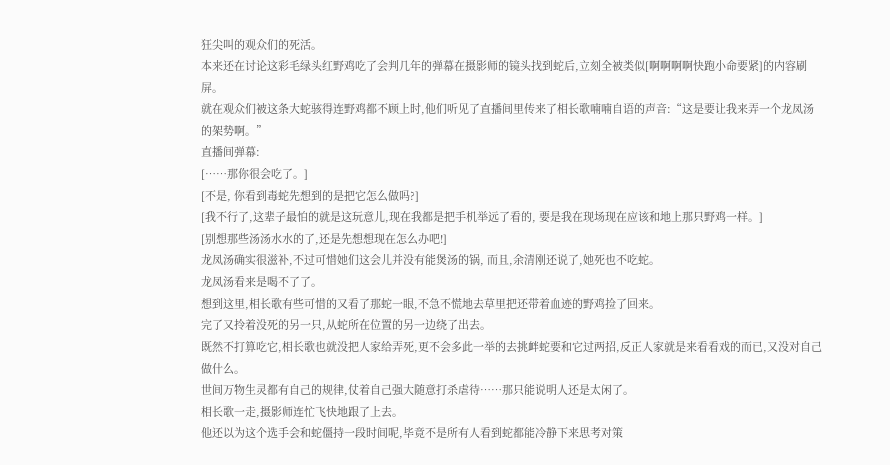狂尖叫的观众们的死活。
本来还在讨论这彩毛绿头红野鸡吃了会判几年的弹幕在摄影师的镜头找到蛇后,立刻全被类似[啊啊啊啊快跑小命要紧]的内容刷屏。
就在观众们被这条大蛇骇得连野鸡都不顾上时,他们听见了直播间里传来了相长歌喃喃自语的声音:“这是要让我来弄一个龙凤汤的架势啊。”
直播间弹幕:
[……那你很会吃了。]
[不是, 你看到毒蛇先想到的是把它怎么做吗?]
[我不行了,这辈子最怕的就是这玩意儿,现在我都是把手机举远了看的, 要是我在现场现在应该和地上那只野鸡一样。]
[别想那些汤汤水水的了,还是先想想现在怎么办吧!]
龙凤汤确实很滋补,不过可惜她们这会儿并没有能煲汤的锅, 而且,余清刚还说了,她死也不吃蛇。
龙凤汤看来是喝不了了。
想到这里,相长歌有些可惜的又看了那蛇一眼,不急不慌地去草里把还带着血迹的野鸡捡了回来。
完了又拎着没死的另一只,从蛇所在位置的另一边绕了出去。
既然不打算吃它,相长歌也就没把人家给弄死,更不会多此一举的去挑衅蛇要和它过两招,反正人家就是来看看戏的而已,又没对自己做什么。
世间万物生灵都有自己的规律,仗着自己强大随意打杀虐待……那只能说明人还是太闲了。
相长歌一走,摄影师连忙飞快地跟了上去。
他还以为这个选手会和蛇僵持一段时间呢,毕竟不是所有人看到蛇都能冷静下来思考对策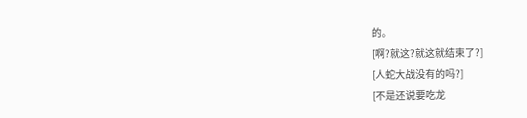的。
[啊?就这?就这就结束了?]
[人蛇大战没有的吗?]
[不是还说要吃龙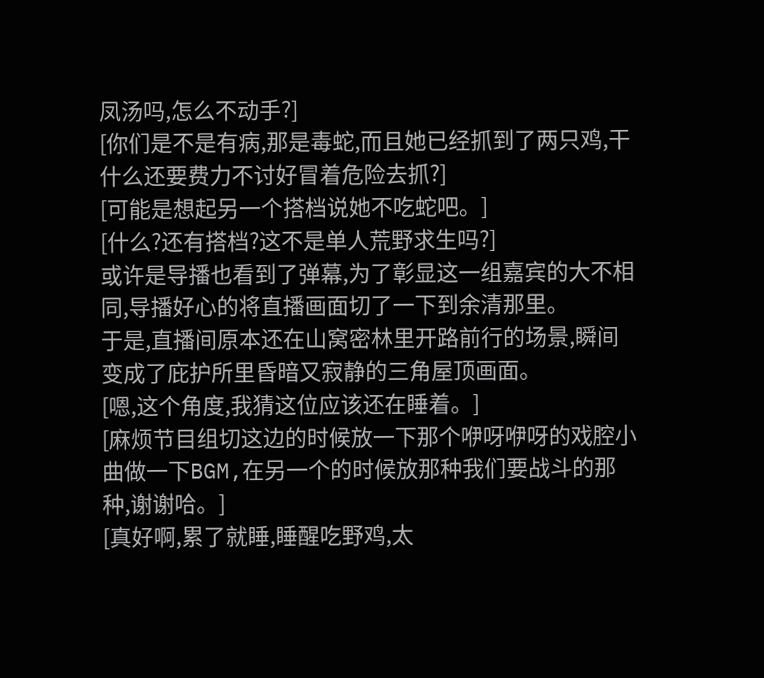凤汤吗,怎么不动手?]
[你们是不是有病,那是毒蛇,而且她已经抓到了两只鸡,干什么还要费力不讨好冒着危险去抓?]
[可能是想起另一个搭档说她不吃蛇吧。]
[什么?还有搭档?这不是单人荒野求生吗?]
或许是导播也看到了弹幕,为了彰显这一组嘉宾的大不相同,导播好心的将直播画面切了一下到余清那里。
于是,直播间原本还在山窝密林里开路前行的场景,瞬间变成了庇护所里昏暗又寂静的三角屋顶画面。
[嗯,这个角度,我猜这位应该还在睡着。]
[麻烦节目组切这边的时候放一下那个咿呀咿呀的戏腔小曲做一下BGM,在另一个的时候放那种我们要战斗的那种,谢谢哈。]
[真好啊,累了就睡,睡醒吃野鸡,太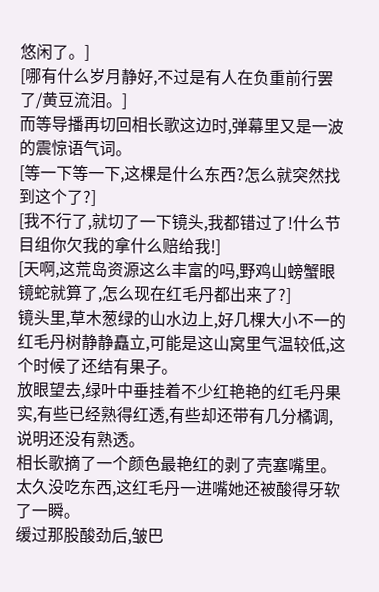悠闲了。]
[哪有什么岁月静好,不过是有人在负重前行罢了/黄豆流泪。]
而等导播再切回相长歌这边时,弹幕里又是一波的震惊语气词。
[等一下等一下,这棵是什么东西?怎么就突然找到这个了?]
[我不行了,就切了一下镜头,我都错过了!什么节目组你欠我的拿什么赔给我!]
[天啊,这荒岛资源这么丰富的吗,野鸡山螃蟹眼镜蛇就算了,怎么现在红毛丹都出来了?]
镜头里,草木葱绿的山水边上,好几棵大小不一的红毛丹树静静矗立,可能是这山窝里气温较低,这个时候了还结有果子。
放眼望去,绿叶中垂挂着不少红艳艳的红毛丹果实,有些已经熟得红透,有些却还带有几分橘调,说明还没有熟透。
相长歌摘了一个颜色最艳红的剥了壳塞嘴里。太久没吃东西,这红毛丹一进嘴她还被酸得牙软了一瞬。
缓过那股酸劲后,皱巴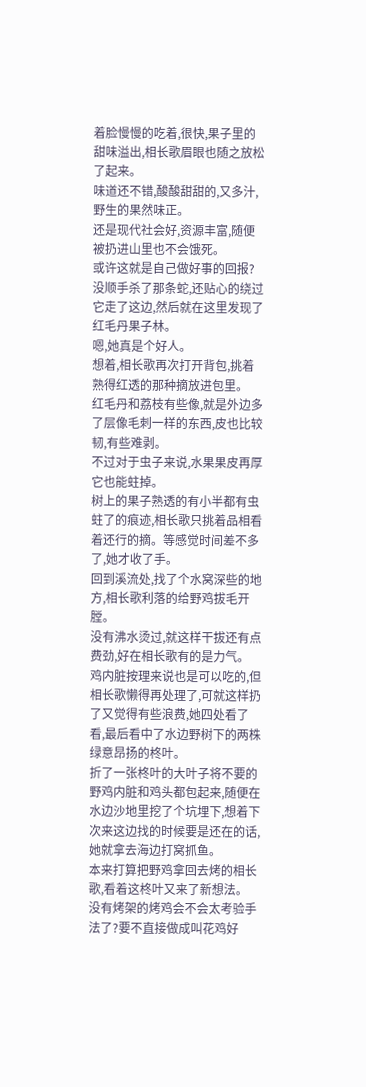着脸慢慢的吃着,很快,果子里的甜味溢出,相长歌眉眼也随之放松了起来。
味道还不错,酸酸甜甜的,又多汁,野生的果然味正。
还是现代社会好,资源丰富,随便被扔进山里也不会饿死。
或许这就是自己做好事的回报?没顺手杀了那条蛇,还贴心的绕过它走了这边,然后就在这里发现了红毛丹果子林。
嗯,她真是个好人。
想着,相长歌再次打开背包,挑着熟得红透的那种摘放进包里。
红毛丹和荔枝有些像,就是外边多了层像毛刺一样的东西,皮也比较韧,有些难剥。
不过对于虫子来说,水果果皮再厚它也能蛀掉。
树上的果子熟透的有小半都有虫蛀了的痕迹,相长歌只挑着品相看着还行的摘。等感觉时间差不多了,她才收了手。
回到溪流处,找了个水窝深些的地方,相长歌利落的给野鸡拔毛开膛。
没有沸水烫过,就这样干拔还有点费劲,好在相长歌有的是力气。
鸡内脏按理来说也是可以吃的,但相长歌懒得再处理了,可就这样扔了又觉得有些浪费,她四处看了看,最后看中了水边野树下的两株绿意昂扬的柊叶。
折了一张柊叶的大叶子将不要的野鸡内脏和鸡头都包起来,随便在水边沙地里挖了个坑埋下,想着下次来这边找的时候要是还在的话,她就拿去海边打窝抓鱼。
本来打算把野鸡拿回去烤的相长歌,看着这柊叶又来了新想法。
没有烤架的烤鸡会不会太考验手法了?要不直接做成叫花鸡好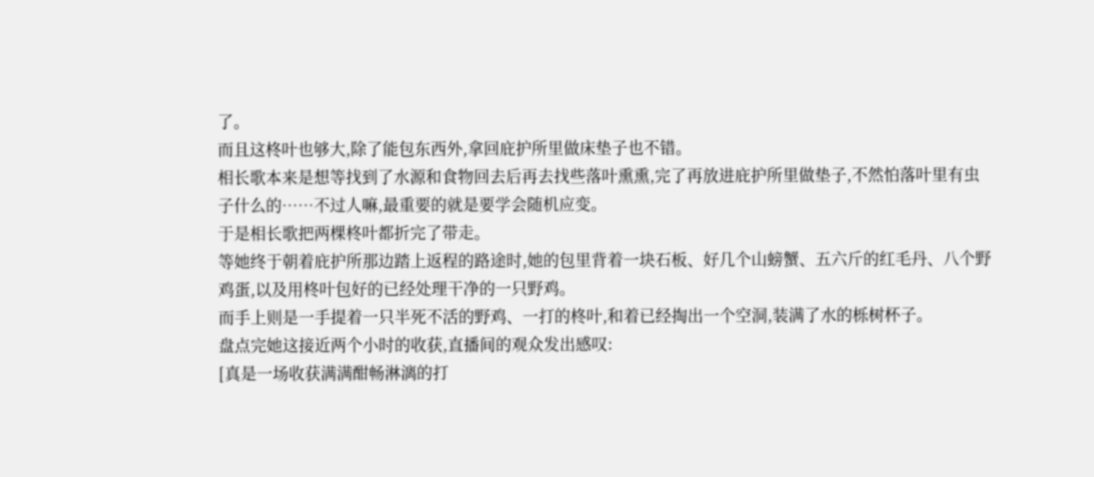了。
而且这柊叶也够大,除了能包东西外,拿回庇护所里做床垫子也不错。
相长歌本来是想等找到了水源和食物回去后再去找些落叶熏熏,完了再放进庇护所里做垫子,不然怕落叶里有虫子什么的……不过人嘛,最重要的就是要学会随机应变。
于是相长歌把两棵柊叶都折完了带走。
等她终于朝着庇护所那边踏上返程的路途时,她的包里背着一块石板、好几个山螃蟹、五六斤的红毛丹、八个野鸡蛋,以及用柊叶包好的已经处理干净的一只野鸡。
而手上则是一手提着一只半死不活的野鸡、一打的柊叶,和着已经掏出一个空洞,装满了水的栎树杯子。
盘点完她这接近两个小时的收获,直播间的观众发出感叹:
[真是一场收获满满酣畅淋漓的打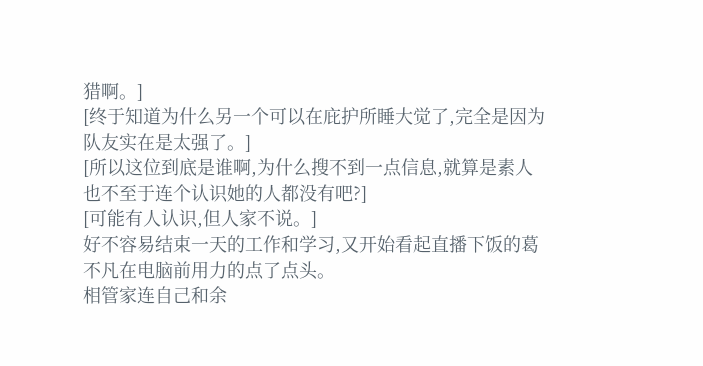猎啊。]
[终于知道为什么另一个可以在庇护所睡大觉了,完全是因为队友实在是太强了。]
[所以这位到底是谁啊,为什么搜不到一点信息,就算是素人也不至于连个认识她的人都没有吧?]
[可能有人认识,但人家不说。]
好不容易结束一天的工作和学习,又开始看起直播下饭的葛不凡在电脑前用力的点了点头。
相管家连自己和余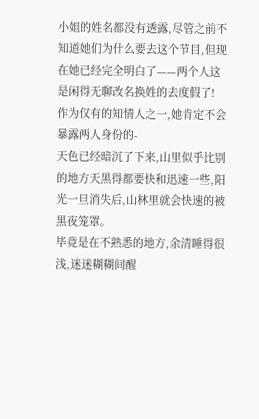小姐的姓名都没有透露,尽管之前不知道她们为什么要去这个节目,但现在她已经完全明白了——两个人这是闲得无聊改名换姓的去度假了!
作为仅有的知情人之一,她肯定不会暴露两人身份的-
天色已经暗沉了下来,山里似乎比别的地方天黑得都要快和迅速一些,阳光一旦消失后,山林里就会快速的被黑夜笼罩。
毕竟是在不熟悉的地方,余清睡得很浅,迷迷糊糊间醒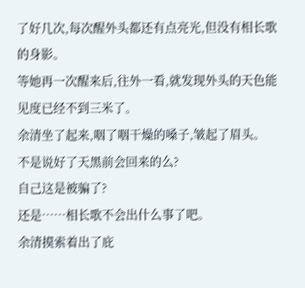了好几次,每次醒外头都还有点亮光,但没有相长歌的身影。
等她再一次醒来后,往外一看,就发现外头的天色能见度已经不到三米了。
余清坐了起来,咽了咽干燥的嗓子,皱起了眉头。
不是说好了天黑前会回来的么?
自己这是被骗了?
还是……相长歌不会出什么事了吧。
余清摸索着出了庇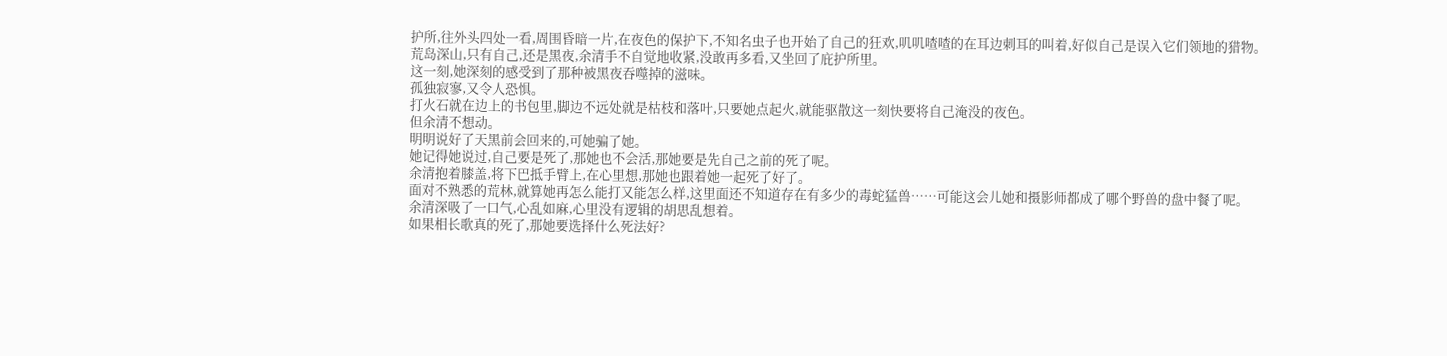护所,往外头四处一看,周围昏暗一片,在夜色的保护下,不知名虫子也开始了自己的狂欢,叽叽喳喳的在耳边刺耳的叫着,好似自己是误入它们领地的猎物。
荒岛深山,只有自己,还是黑夜,余清手不自觉地收紧,没敢再多看,又坐回了庇护所里。
这一刻,她深刻的感受到了那种被黑夜吞噬掉的滋味。
孤独寂寥,又令人恐惧。
打火石就在边上的书包里,脚边不远处就是枯枝和落叶,只要她点起火,就能驱散这一刻快要将自己淹没的夜色。
但余清不想动。
明明说好了天黑前会回来的,可她骗了她。
她记得她说过,自己要是死了,那她也不会活,那她要是先自己之前的死了呢。
余清抱着膝盖,将下巴抵手臂上,在心里想,那她也跟着她一起死了好了。
面对不熟悉的荒林,就算她再怎么能打又能怎么样,这里面还不知道存在有多少的毒蛇猛兽……可能这会儿她和摄影师都成了哪个野兽的盘中餐了呢。
余清深吸了一口气,心乱如麻,心里没有逻辑的胡思乱想着。
如果相长歌真的死了,那她要选择什么死法好?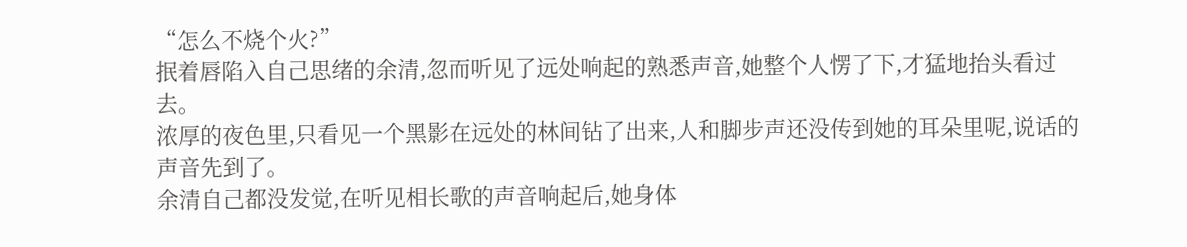“怎么不烧个火?”
抿着唇陷入自己思绪的余清,忽而听见了远处响起的熟悉声音,她整个人愣了下,才猛地抬头看过去。
浓厚的夜色里,只看见一个黑影在远处的林间钻了出来,人和脚步声还没传到她的耳朵里呢,说话的声音先到了。
余清自己都没发觉,在听见相长歌的声音响起后,她身体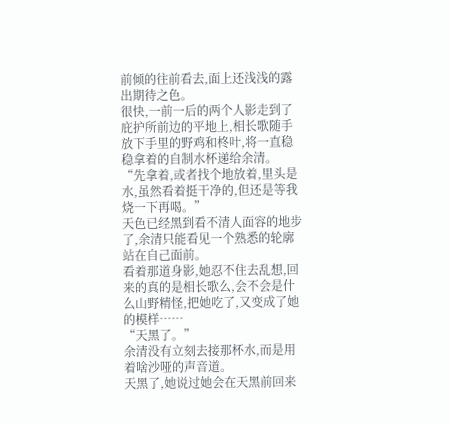前倾的往前看去,面上还浅浅的露出期待之色。
很快,一前一后的两个人影走到了庇护所前边的平地上,相长歌随手放下手里的野鸡和柊叶,将一直稳稳拿着的自制水杯递给余清。
“先拿着,或者找个地放着,里头是水,虽然看着挺干净的,但还是等我烧一下再喝。”
天色已经黑到看不清人面容的地步了,余清只能看见一个熟悉的轮廓站在自己面前。
看着那道身影,她忍不住去乱想,回来的真的是相长歌么,会不会是什么山野精怪,把她吃了,又变成了她的模样……
“天黑了。”
余清没有立刻去接那杯水,而是用着啥沙哑的声音道。
天黑了,她说过她会在天黑前回来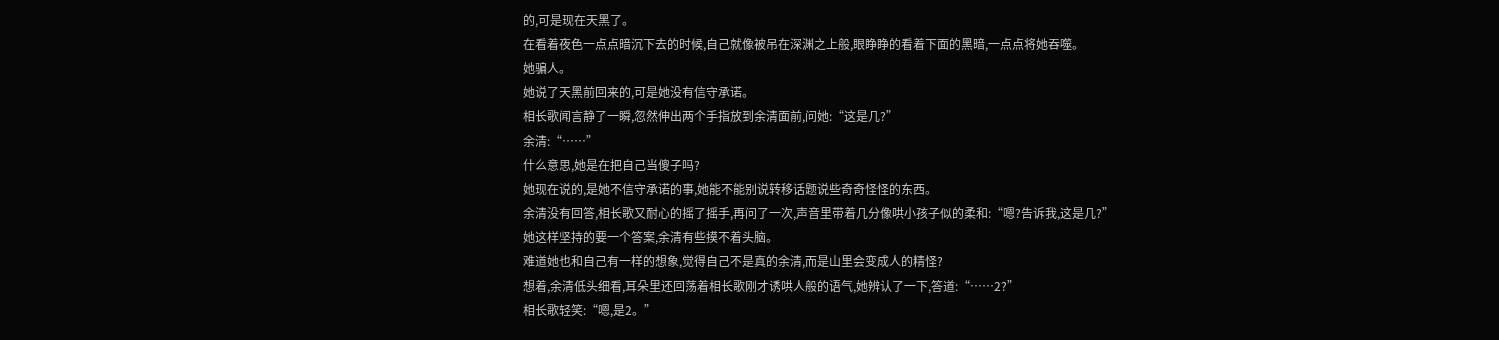的,可是现在天黑了。
在看着夜色一点点暗沉下去的时候,自己就像被吊在深渊之上般,眼睁睁的看着下面的黑暗,一点点将她吞噬。
她骗人。
她说了天黑前回来的,可是她没有信守承诺。
相长歌闻言静了一瞬,忽然伸出两个手指放到余清面前,问她:“这是几?”
余清:“……”
什么意思,她是在把自己当傻子吗?
她现在说的,是她不信守承诺的事,她能不能别说转移话题说些奇奇怪怪的东西。
余清没有回答,相长歌又耐心的摇了摇手,再问了一次,声音里带着几分像哄小孩子似的柔和:“嗯?告诉我,这是几?”
她这样坚持的要一个答案,余清有些摸不着头脑。
难道她也和自己有一样的想象,觉得自己不是真的余清,而是山里会变成人的精怪?
想着,余清低头细看,耳朵里还回荡着相长歌刚才诱哄人般的语气,她辨认了一下,答道:“……2?”
相长歌轻笑:“嗯,是2。”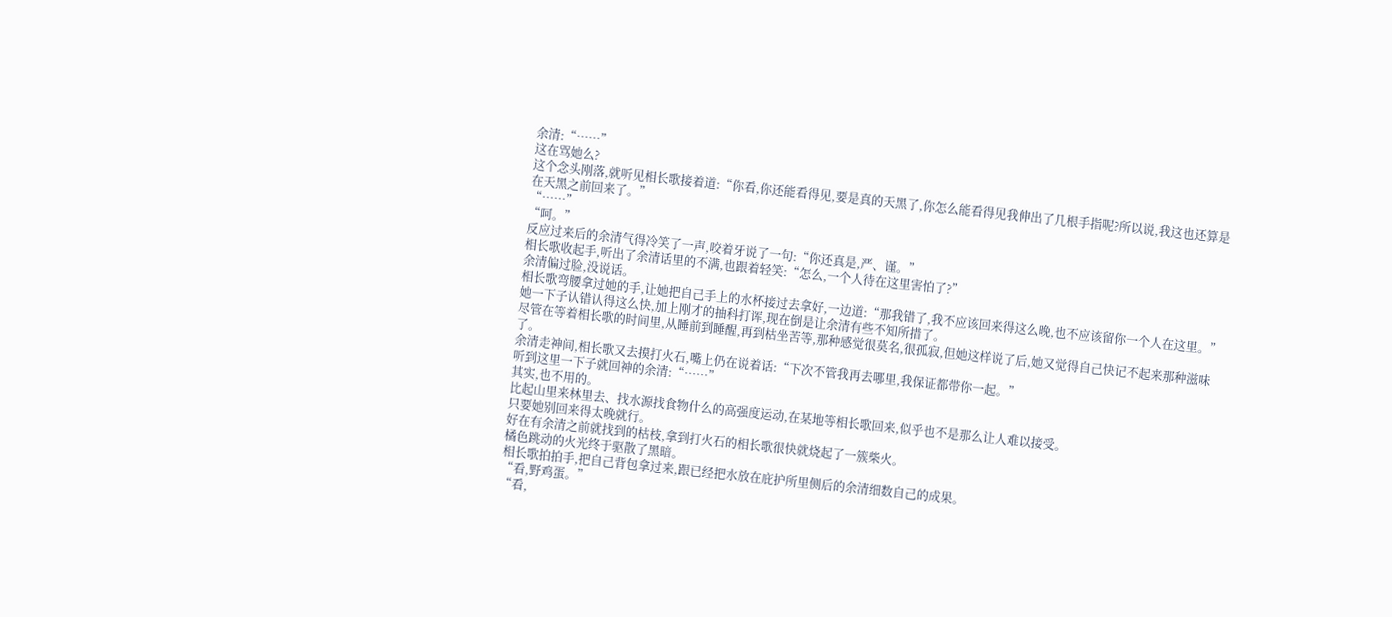余清:“……”
这在骂她么?
这个念头刚落,就听见相长歌接着道:“你看,你还能看得见,要是真的天黑了,你怎么能看得见我伸出了几根手指呢?所以说,我这也还算是在天黑之前回来了。”
“……”
“呵。”
反应过来后的余清气得冷笑了一声,咬着牙说了一句:“你还真是,严、谨。”
相长歌收起手,听出了余清话里的不满,也跟着轻笑:“怎么,一个人待在这里害怕了?”
余清偏过脸,没说话。
相长歌弯腰拿过她的手,让她把自己手上的水杯接过去拿好,一边道:“那我错了,我不应该回来得这么晚,也不应该留你一个人在这里。”
她一下子认错认得这么快,加上刚才的抽科打诨,现在倒是让余清有些不知所措了。
尽管在等着相长歌的时间里,从睡前到睡醒,再到枯坐苦等,那种感觉很莫名,很孤寂,但她这样说了后,她又觉得自己快记不起来那种滋味了。
余清走神间,相长歌又去摸打火石,嘴上仍在说着话:“下次不管我再去哪里,我保证都带你一起。”
听到这里一下子就回神的余清:“……”
其实,也不用的。
比起山里来林里去、找水源找食物什么的高强度运动,在某地等相长歌回来,似乎也不是那么让人难以接受。
只要她别回来得太晚就行。
好在有余清之前就找到的枯枝,拿到打火石的相长歌很快就烧起了一簇柴火。
橘色跳动的火光终于驱散了黑暗。
相长歌拍拍手,把自己背包拿过来,跟已经把水放在庇护所里侧后的余清细数自己的成果。
“看,野鸡蛋。”
“看,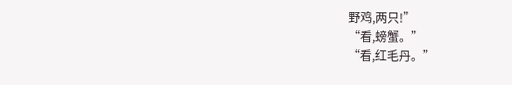野鸡,两只!”
“看,螃蟹。”
“看,红毛丹。”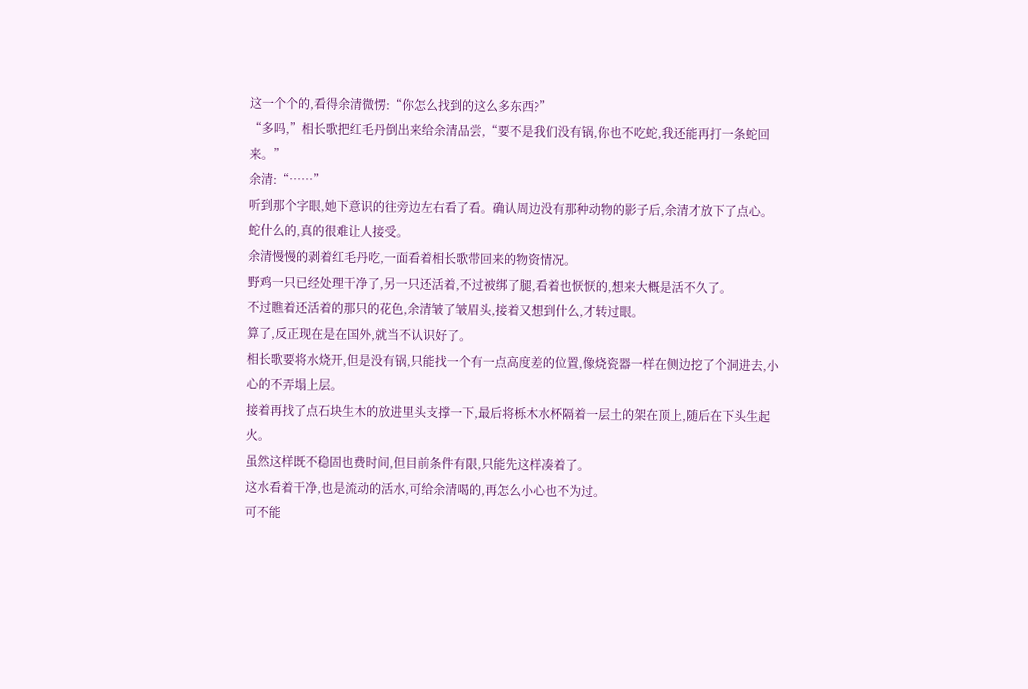这一个个的,看得余清微愣:“你怎么找到的这么多东西?”
“多吗,”相长歌把红毛丹倒出来给余清品尝,“要不是我们没有锅,你也不吃蛇,我还能再打一条蛇回来。”
余清:“……”
听到那个字眼,她下意识的往旁边左右看了看。确认周边没有那种动物的影子后,余清才放下了点心。
蛇什么的,真的很难让人接受。
余清慢慢的剥着红毛丹吃,一面看着相长歌带回来的物资情况。
野鸡一只已经处理干净了,另一只还活着,不过被绑了腿,看着也恹恹的,想来大概是活不久了。
不过瞧着还活着的那只的花色,余清皱了皱眉头,接着又想到什么,才转过眼。
算了,反正现在是在国外,就当不认识好了。
相长歌要将水烧开,但是没有锅,只能找一个有一点高度差的位置,像烧瓷器一样在侧边挖了个洞进去,小心的不弄塌上层。
接着再找了点石块生木的放进里头支撑一下,最后将栎木水杯隔着一层土的架在顶上,随后在下头生起火。
虽然这样既不稳固也费时间,但目前条件有限,只能先这样凑着了。
这水看着干净,也是流动的活水,可给余清喝的,再怎么小心也不为过。
可不能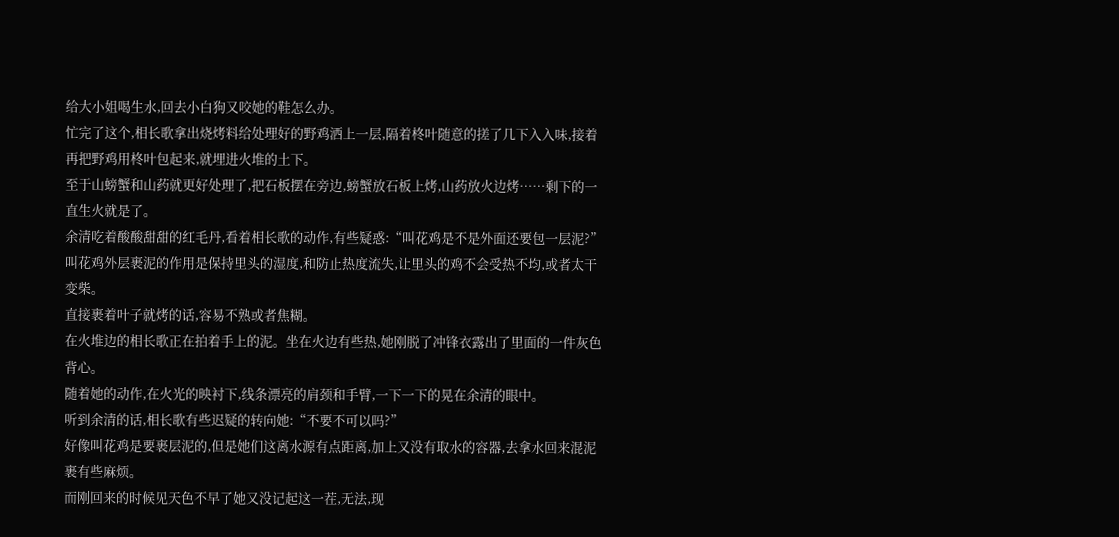给大小姐喝生水,回去小白狗又咬她的鞋怎么办。
忙完了这个,相长歌拿出烧烤料给处理好的野鸡洒上一层,隔着柊叶随意的搓了几下入入味,接着再把野鸡用柊叶包起来,就埋进火堆的土下。
至于山螃蟹和山药就更好处理了,把石板摆在旁边,螃蟹放石板上烤,山药放火边烤……剩下的一直生火就是了。
余清吃着酸酸甜甜的红毛丹,看着相长歌的动作,有些疑惑:“叫花鸡是不是外面还要包一层泥?”
叫花鸡外层裹泥的作用是保持里头的湿度,和防止热度流失,让里头的鸡不会受热不均,或者太干变柴。
直接裹着叶子就烤的话,容易不熟或者焦糊。
在火堆边的相长歌正在拍着手上的泥。坐在火边有些热,她刚脱了冲锋衣露出了里面的一件灰色背心。
随着她的动作,在火光的映衬下,线条漂亮的肩颈和手臂,一下一下的晃在余清的眼中。
听到余清的话,相长歌有些迟疑的转向她:“不要不可以吗?”
好像叫花鸡是要裹层泥的,但是她们这离水源有点距离,加上又没有取水的容器,去拿水回来混泥裹有些麻烦。
而刚回来的时候见天色不早了她又没记起这一茬,无法,现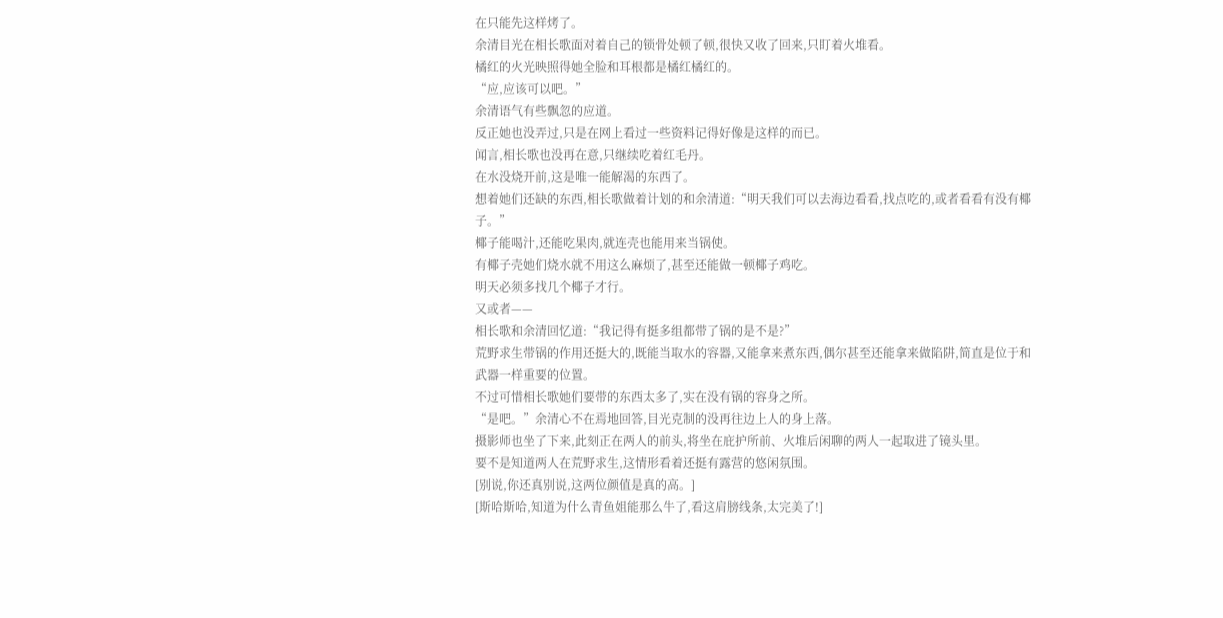在只能先这样烤了。
余清目光在相长歌面对着自己的锁骨处顿了顿,很快又收了回来,只盯着火堆看。
橘红的火光映照得她全脸和耳根都是橘红橘红的。
“应,应该可以吧。”
余清语气有些飘忽的应道。
反正她也没弄过,只是在网上看过一些资料记得好像是这样的而已。
闻言,相长歌也没再在意,只继续吃着红毛丹。
在水没烧开前,这是唯一能解渴的东西了。
想着她们还缺的东西,相长歌做着计划的和余清道:“明天我们可以去海边看看,找点吃的,或者看看有没有椰子。”
椰子能喝汁,还能吃果肉,就连壳也能用来当锅使。
有椰子壳她们烧水就不用这么麻烦了,甚至还能做一顿椰子鸡吃。
明天必须多找几个椰子才行。
又或者——
相长歌和余清回忆道:“我记得有挺多组都带了锅的是不是?”
荒野求生带锅的作用还挺大的,既能当取水的容器,又能拿来煮东西,偶尔甚至还能拿来做陷阱,简直是位于和武器一样重要的位置。
不过可惜相长歌她们要带的东西太多了,实在没有锅的容身之所。
“是吧。”余清心不在焉地回答,目光克制的没再往边上人的身上落。
摄影师也坐了下来,此刻正在两人的前头,将坐在庇护所前、火堆后闲聊的两人一起取进了镜头里。
要不是知道两人在荒野求生,这情形看着还挺有露营的悠闲氛围。
[别说,你还真别说,这两位颜值是真的高。]
[斯哈斯哈,知道为什么青鱼姐能那么牛了,看这肩膀线条,太完美了!]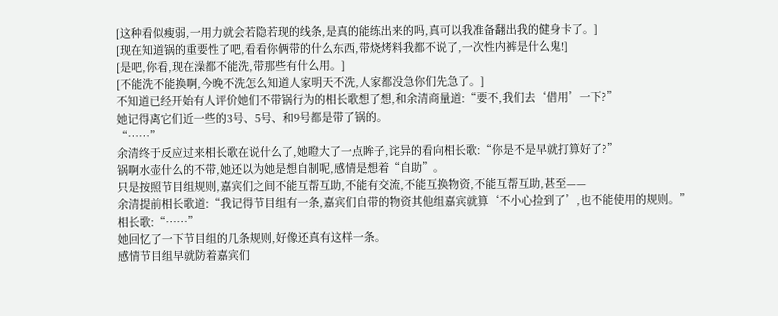[这种看似瘦弱,一用力就会若隐若现的线条,是真的能练出来的吗,真可以我准备翻出我的健身卡了。]
[现在知道锅的重要性了吧,看看你俩带的什么东西,带烧烤料我都不说了,一次性内裤是什么鬼!]
[是吧,你看,现在澡都不能洗,带那些有什么用。]
[不能洗不能换啊,今晚不洗怎么知道人家明天不洗,人家都没急你们先急了。]
不知道已经开始有人评价她们不带锅行为的相长歌想了想,和余清商量道:“要不,我们去‘借用’一下?”
她记得离它们近一些的3号、5号、和9号都是带了锅的。
“……”
余清终于反应过来相长歌在说什么了,她瞪大了一点眸子,诧异的看向相长歌:“你是不是早就打算好了?”
锅啊水壶什么的不带,她还以为她是想自制呢,感情是想着“自助”。
只是按照节目组规则,嘉宾们之间不能互帮互助,不能有交流,不能互换物资,不能互帮互助,甚至——
余清提前相长歌道:“我记得节目组有一条,嘉宾们自带的物资其他组嘉宾就算‘不小心捡到了’,也不能使用的规则。”
相长歌:“……”
她回忆了一下节目组的几条规则,好像还真有这样一条。
感情节目组早就防着嘉宾们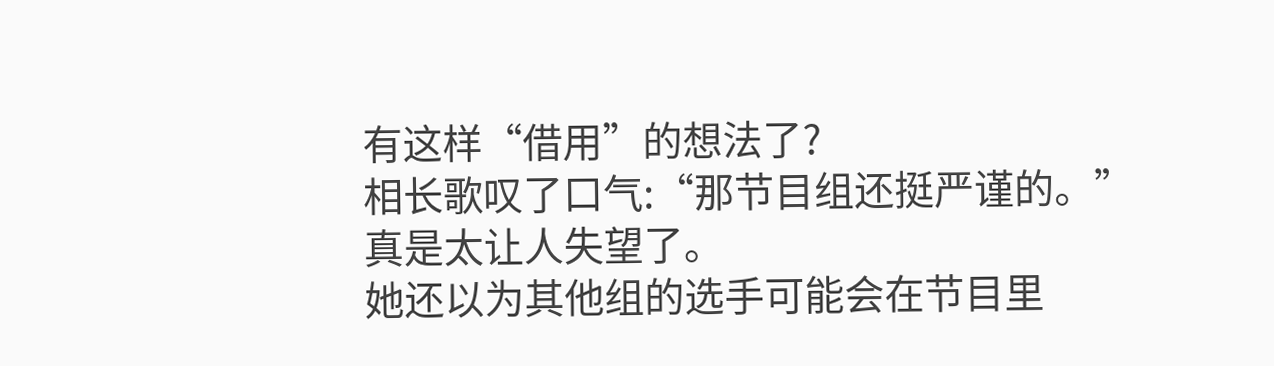有这样“借用”的想法了?
相长歌叹了口气:“那节目组还挺严谨的。”
真是太让人失望了。
她还以为其他组的选手可能会在节目里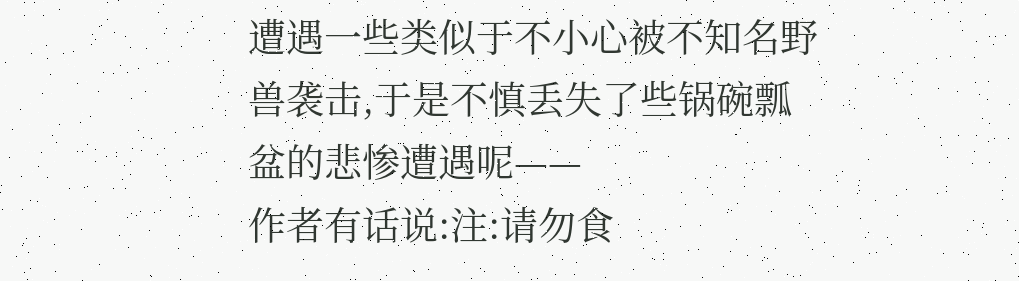遭遇一些类似于不小心被不知名野兽袭击,于是不慎丢失了些锅碗瓢盆的悲惨遭遇呢——
作者有话说:注:请勿食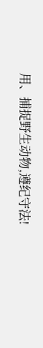用、捕捉野生动物,遵纪守法!